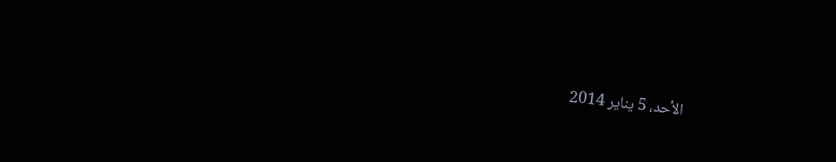الأحد، 5 يناير 2014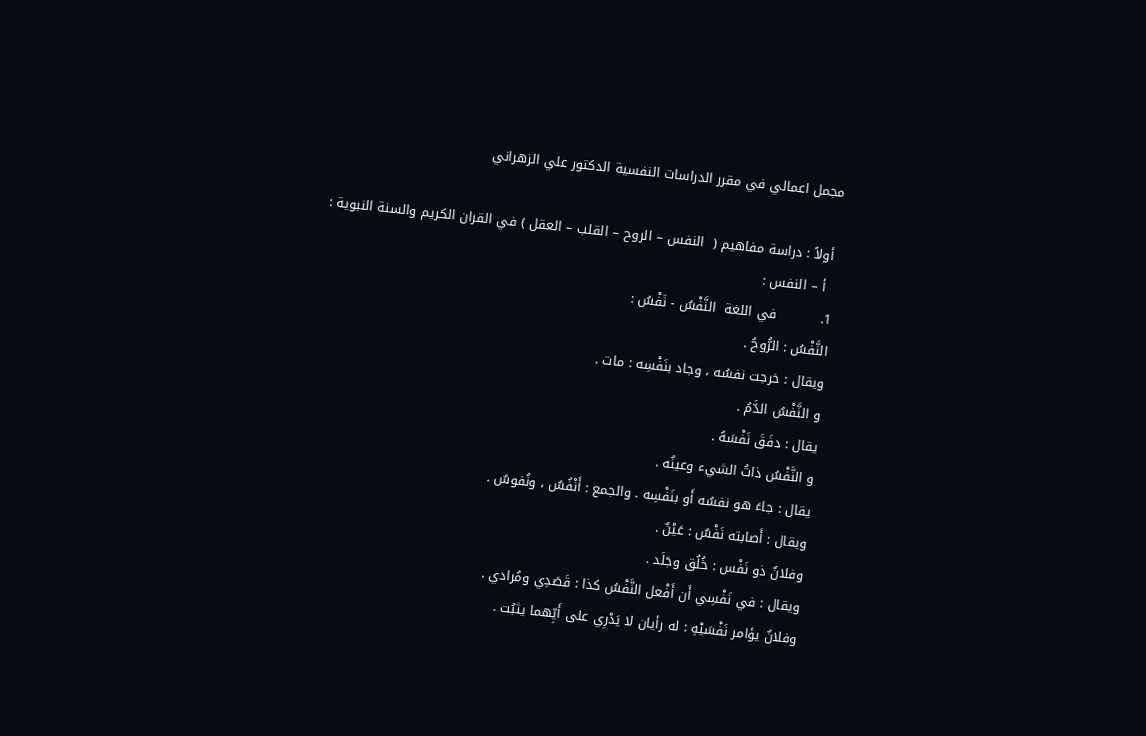مجمل اعمالي في مقرر الدراسات النفسية الدكتور علي الزهراني

 أولاً : دراسة مفاهيم (  النفس – الروح – القلب – العقل ) في القران الكريم والسنة النبوية :
  أ – النفس :
1.          في اللغة  النَّفْسُ - نَفْسُ :
النَّفْسُ : الرُّوحُ .
ويقال : خرجت نفسُه ، وجاد بنَفْسِه : مات .
و النَّفْسُ الدَّمُ .
يقال : دفَقَ نَفْسَهُ .
و النَّفْسُ ذاتُ الشيء وعينُه .
يقال : جاءَ هو نفسُه أَو بنَفْسِه . والجمع : أَنْفُسٌ ، ونُفوسٌ .
ويقال : أَصابته نَفْسٌ : عَيْنٌ .
وفلانٌ ذو نَفْس : خُلُق وجَلَد .
ويقال : في نَفْسِي أَن أَفْعل النَّفْسُ كذا : قَصَدِي ومُرادي .
وفلانٌ يؤامر نَفْسَيْهِ : له رأيان لا يَدْرِي على أَيِّهما يثبُت .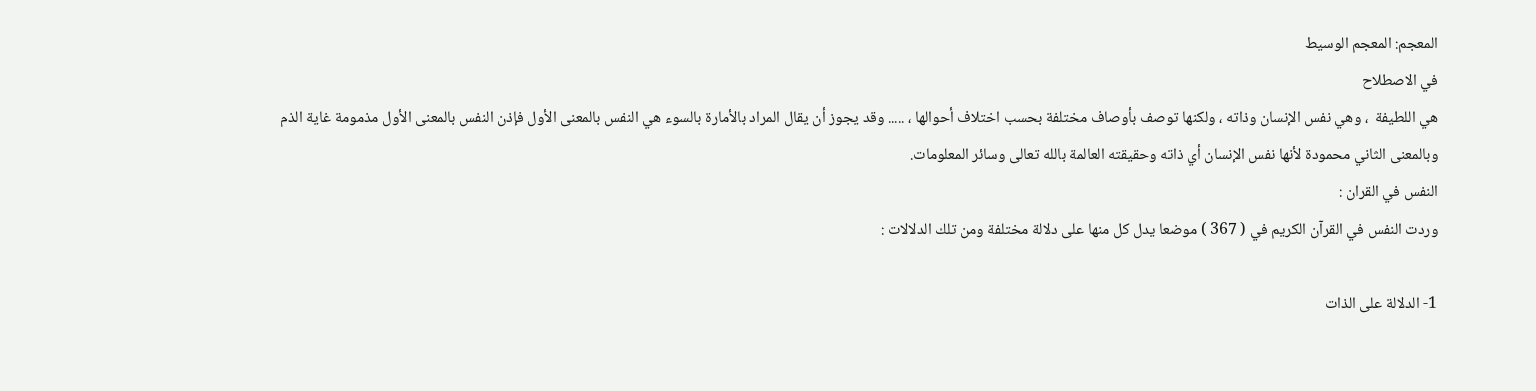المعجم: المعجم الوسيط
في الاصطلاح
هي اللطيفة  ، وهي نفس الإنسان وذاته ، ولكنها توصف بأوصاف مختلفة بحسب اختلاف أحوالها ، ..... وقد يجوز أن يقال المراد بالأمارة بالسوء هي النفس بالمعنى الأول فإذن النفس بالمعنى الأول مذمومة غاية الذم وبالمعنى الثاني محمودة لأنها نفس الإنسان أي ذاته وحقيقته العالمة بالله تعالى وسائر المعلومات.
النفس في القران :
وردت النفس في القرآن الكريم في ( 367 ) موضعا يدل كل منها على دلالة مختلفة ومن تلك الدلالات :

1- الدلالة على الذات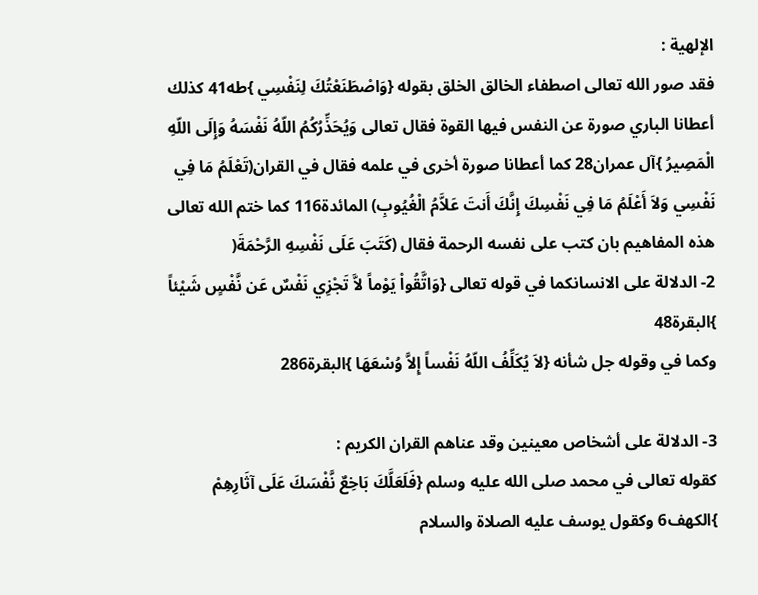الإلهية :
فقد صور الله تعالى اصطفاء الخالق الخلق بقوله {وَاصْطَنَعْتُكَ لِنَفْسِي }طه41 كذلك أعطانا الباري صورة عن النفس فيها القوة فقال تعالى وَيُحَذِّرُكُمُ اللّهُ نَفْسَهُ وَإِلَى اللّهِ الْمَصِيرُ }آل عمران28 كما أعطانا صورة أخرى في علمه فقال في القران(تَعْلَمُ مَا فِي نَفْسِي وَلاَ أَعْلَمُ مَا فِي نَفْسِكَ إِنَّكَ أَنتَ عَلاَّمُ الْغُيُوبِ) المائدة116 كما ختم الله تعالى هذه المفاهيم بان كتب على نفسه الرحمة فقال (كَتَبَ عَلَى نَفْسِهِ الرَّحْمَةَ(
2- الدلالة على الانسانكما في قوله تعالى {وَاتَّقُواْ يَوْماً لاَّ تَجْزِي نَفْسٌ عَن نَّفْسٍ شَيْئاً }البقرة48
وكما في وقوله جل شأنه {لاَ يُكَلِّفُ اللّهُ نَفْساً إِلاَّ وُسْعَهَا }البقرة286

3- الدلالة على أشخاص معينين وقد عناهم القران الكريم :
كقوله تعالى في محمد صلى الله عليه وسلم {فَلَعَلَّكَ بَاخِعٌ نَّفْسَكَ عَلَى آثَارِهِمْ }الكهف6 وكقول يوسف عليه الصلاة والسلام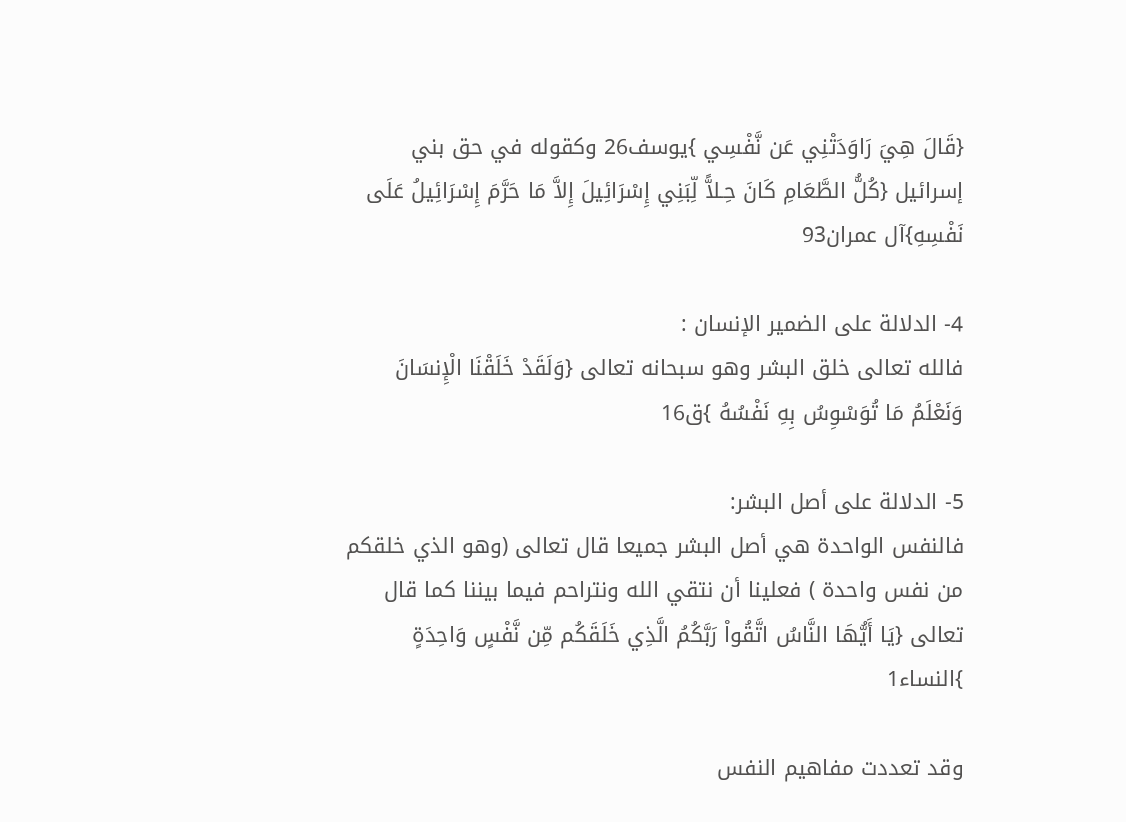{قَالَ هِيَ رَاوَدَتْنِي عَن نَّفْسِي }يوسف26 وكقوله في حق بني إسرائيل {كُلُّ الطَّعَامِ كَانَ حِـلاًّ لِّبَنِي إِسْرَائِيلَ إِلاَّ مَا حَرَّمَ إِسْرَائِيلُ عَلَى نَفْسِهِ}آل عمران93

4- الدلالة على الضمير الإنسان :
فالله تعالى خلق البشر وهو سبحانه تعالى {وَلَقَدْ خَلَقْنَا الْإِنسَانَ وَنَعْلَمُ مَا تُوَسْوِسُ بِهِ نَفْسُهُ }ق16

5- الدلالة على أصل البشر:
فالنفس الواحدة هي أصل البشر جميعا قال تعالى (وهو الذي خلقكم من نفس واحدة ) فعلينا أن نتقي الله ونتراحم فيما بيننا كما قال تعالى {يَا أَيُّهَا النَّاسُ اتَّقُواْ رَبَّكُمُ الَّذِي خَلَقَكُم مِّن نَّفْسٍ وَاحِدَةٍ }النساء1

وقد تعددت مفاهيم النفس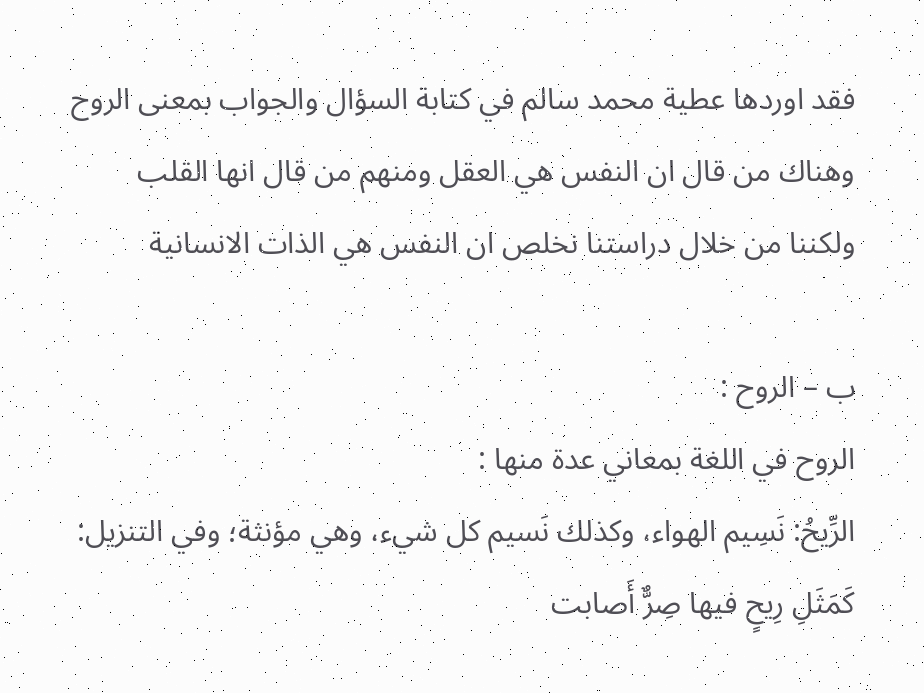فقد اوردها عطية محمد سالم في كتابة السؤال والجواب بمعنى الروح
وهناك من قال ان النفس هي العقل ومنهم من قال انها القلب
ولكننا من خلال دراستنا نخلص ان النفس هي الذات الانسانية

ب – الروح :
الروح في اللغة بمعاني عدة منها :
الرِّيحُ: نَسِيم الهواء، وكذلك نَسيم كل شيء، وهي مؤنثة؛ وفي التنزيل: كَمَثَلِ رِيحٍ فيها صِرٌّ أَصابت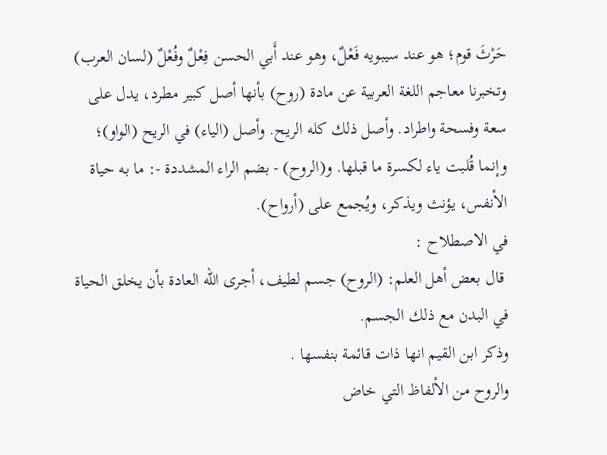حَرْثَ قوم؛ هو عند سيبويه فَعْلٌ، وهو عند أَبي الحسن فِعْلٌ وفُعْلٌ (لسان العرب)
وتخبرنا معاجم اللغة العربية عن مادة (روح) بأنها أصل كبير مطرد، يدل على سعة وفسحة واطراد. وأصل ذلك كله الريح. وأصل (الياء) في الريح (الواو)؛ وإنما قُلبت ياء لكسرة ما قبلها. و(الروح) - بضم الراء المشددة -: ما به حياة الأنفس، يؤنث ويذكر، ويُجمع على (أرواح).
في الاصطلاح :
 قال بعض أهل العلم: (الروح) جسم لطيف، أجرى الله العادة بأن يخلق الحياة في البدن مع ذلك الجسم.
وذكر ابن القيم انها ذات قائمة بنفسها .
والروح من الألفاظ التي خاض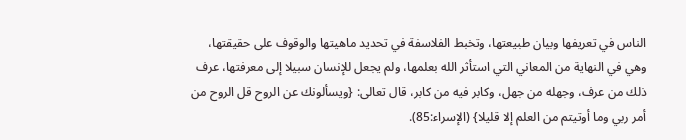الناس في تعريفها وبيان طبيعتها، وتخبط الفلاسفة في تحديد ماهيتها والوقوف على حقيقتها، وهي في النهاية من المعاني التي استأثر الله بعلمها، ولم يجعل للإنسان سبيلا إلى معرفتها، عرف ذلك من عرف، وجهله من جهل، وكابر فيه من كابر، قال تعالى: {ويسألونك عن الروح قل الروح من أمر ربي وما أوتيتم من العلم إلا قليلا} (الإسراء:85).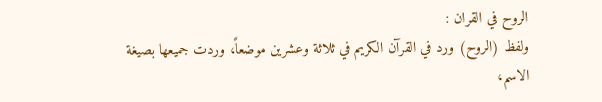الروح في القران :
ولفظ (الروح) ورد في القرآن الكريم في ثلاثة وعشرين موضعاً، وردت جميعها بصيغة الاسم،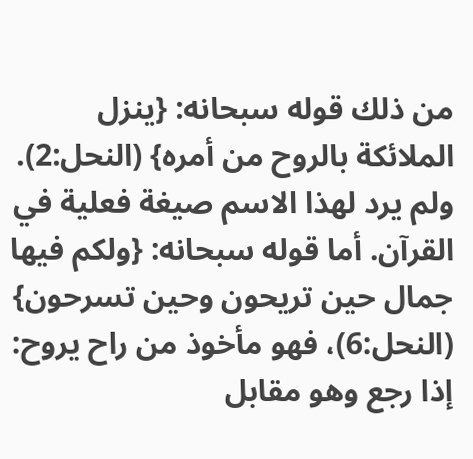من ذلك قوله سبحانه: {ينزل الملائكة بالروح من أمره} (النحل:2). ولم يرد لهذا الاسم صيغة فعلية في القرآن. أما قوله سبحانه: {ولكم فيها جمال حين تريحون وحين تسرحون} (النحل:6)، فهو مأخوذ من راح يروح: إذا رجع وهو مقابل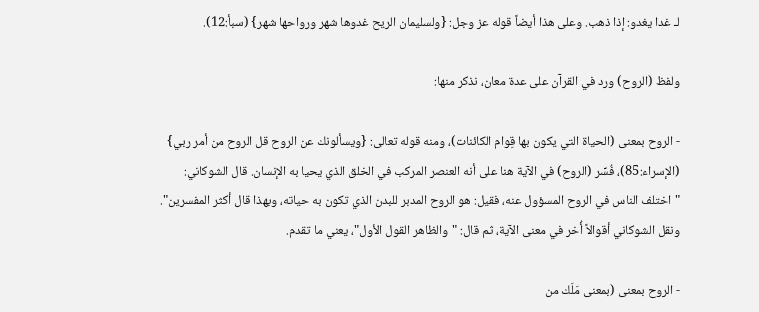لـ غدا يغدو: إذا ذهب. وعلى هذا أيضاً قوله عز وجل: {ولسليمان الريح غدوها شهر ورواحها شهر} (سبأ:12).

ولفظ (الروح) ورد في القرآن على عدة معان، نذكر منها:

- الروح بمعنى (الحياة التي يكون بها قِوام الكائنات)، ومنه قوله تعالى: {ويسألونك عن الروح قل الروح من أمر ربي} (الإسراء:85)، فُسِّر (الروح) في الآية هنا على أنه العنصر المركب في الخلق الذي يحيا به الإنسان. قال الشوكاني: "اختلف الناس في الروح المسؤول عنه، فقيل: هو الروح المدبر للبدن الذي تكون به حياته، وبهذا قال أكثر المفسرين". ونقل الشوكاني أقوالاً أُخر في معنى الآية، ثم قال: "والظاهر القول الأول"، يعني ما تقدم.

- الروح بمعنى (بمعنى مَلَك من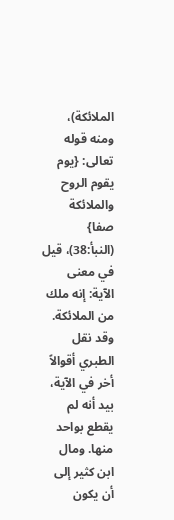الملائكة)، ومنه قوله تعالى: {يوم يقوم الروح والملائكة صفا} (النبأ:38)، قيل في معنى الآية: إنه ملك من الملائكة. وقد نقل الطبري أقوالاً أخر في الآية، بيد أنه لم يقطع بواحد منها. ومال ابن كثير إلى أن يكون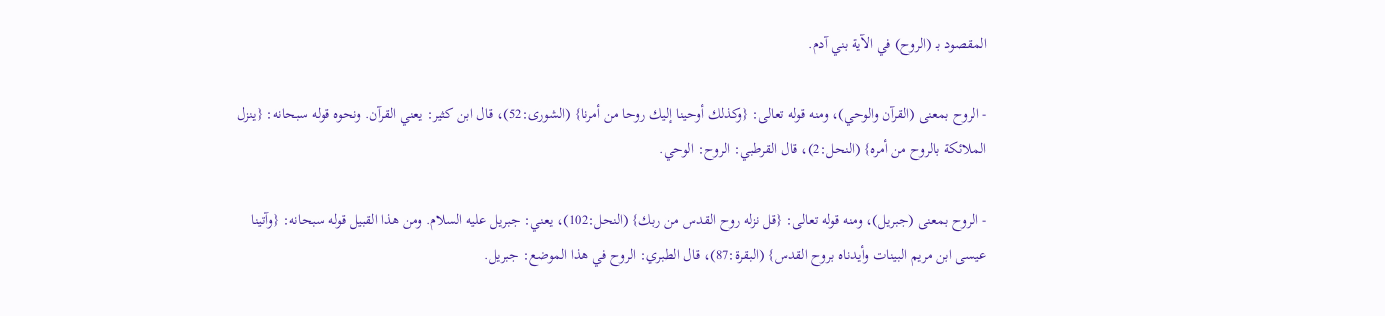المقصود بـ (الروح) في الآية بني آدم.

- الروح بمعنى (القرآن والوحي)، ومنه قوله تعالى: {وكذلك أوحينا إليك روحا من أمرنا} (الشورى:52)، قال ابن كثير: يعني القرآن. ونحوه قوله سبحانه: {ينزل الملائكة بالروح من أمره} (النحل:2)، قال القرطبي: الروح: الوحي.

- الروح بمعنى (جبريل)، ومنه قوله تعالى: {قل نزله روح القدس من ربك} (النحل:102)، يعني: جبريل عليه السلام. ومن هذا القبيل قوله سبحانه: {وآتينا عيسى ابن مريم البينات وأيدناه بروح القدس} (البقرة:87)، قال الطبري: الروح في هذا الموضع: جبريل.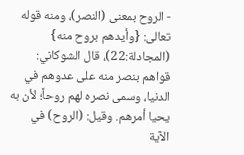- الروح بمعنى (النصر)، ومنه قوله تعالى: {وأيدهم بروح منه} (المجادلة:22)، قال الشوكاني: قواهم بنصر منه على عدوهم في الدنيا، وسمى نصره لهم روحاً؛ لأن به يحيا أمرهم. وقيل: (الروح) في الآية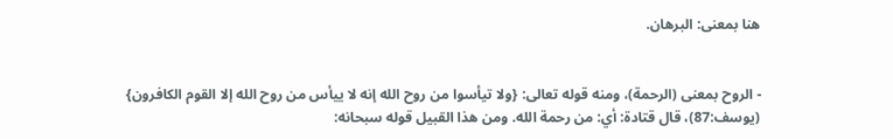هنا بمعنى: البرهان.


- الروح بمعنى (الرحمة)، ومنه قوله تعالى: {ولا تيأسوا من روح الله إنه لا ييأس من روح الله إلا القوم الكافرون} (يوسف:87)، قال قتادة: أي: من رحمة الله. ومن هذا القبيل قوله سبحانه: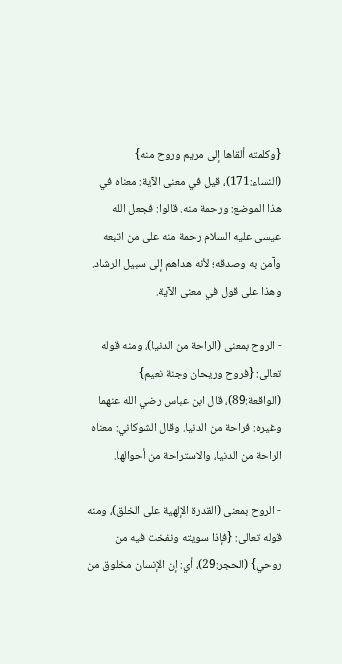{وكلمته ألقاها إلى مريم وروح منه} (النساء:171)، قيل في معنى الآية: معناه في هذا الموضع: ورحمة منه. قالوا: فجعل الله عيسى عليه السلام رحمة منه على من اتبعه وآمن به وصدقه؛ لأنه هداهم إلى سبيل الرشاد. وهذا على قول في معنى الآية.

- الروح بمعنى (الراحة من الدنيا)، ومنه قوله تعالى: {فروح وريحان وجنة نعيم} (الواقعة:89)، قال ابن عباس رضي الله عنهما وغيره: فراحة من الدنيا. وقال الشوكاني: معناه الراحة من الدنيا، والاستراحة من أحوالها.

- الروح بمعنى (القدرة الإلهية على الخلق)، ومنه قوله تعالى: {فإذا سويته ونفخت فيه من روحي} (الحجر:29)، أي: إن الإنسان مخلوق من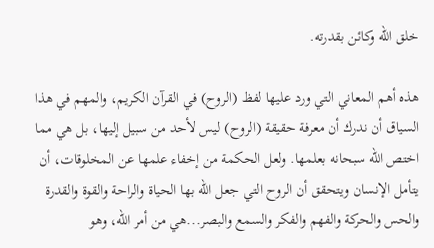خلق الله وكائن بقدرته.

هذه أهم المعاني التي ورد عليها لفظ (الروح) في القرآن الكريم، والمهم في هذا السياق أن ندرك أن معرفة حقيقة (الروح) ليس لأحد من سبيل إليها، بل هي مما اختص الله سبحانه بعلمها. ولعل الحكمة من إخفاء علمها عن المخلوقات، أن يتأمل الإنسان ويتحقق أن الروح التي جعل الله بها الحياة والراحة والقوة والقدرة والحس والحركة والفهم والفكر والسمع والبصر...هي من أمر الله، وهو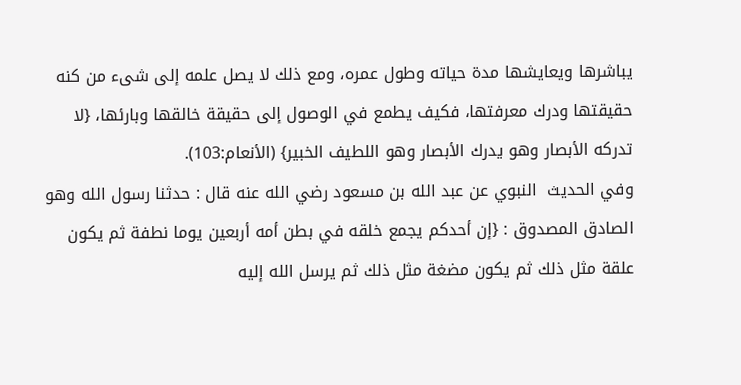يباشرها ويعايشها مدة حياته وطول عمره، ومع ذلك لا يصل علمه إلى شىء من كنه حقيقتها ودرك معرفتها، فكيف يطمع في الوصول إلى حقيقة خالقها وبارئها، {لا تدركه الأبصار وهو يدرك الأبصار وهو اللطيف الخبير} (الأنعام:103).
وفي الحديث  النبوي عن عبد الله بن مسعود رضي الله عنه قال : حدثنا رسول الله وهو الصادق المصدوق : {إن أحدكم يجمع خلقه في بطن أمه أربعين يوما نطفة ثم يكون علقة مثل ذلك ثم يكون مضغة مثل ذلك ثم يرسل الله إليه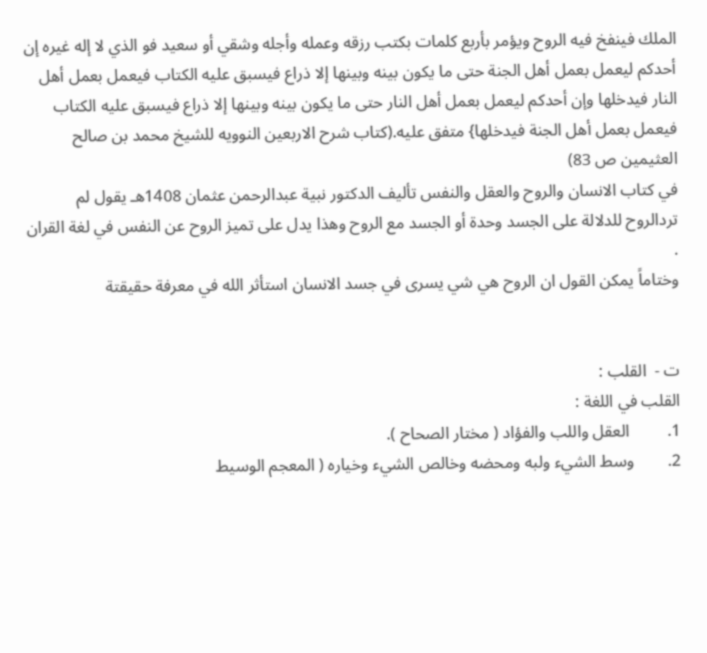الملك فينفخ فيه الروح ويؤمر بأربع كلمات بكتب رزقه وعمله وأجله وشقي أو سعيد فو الذي لا إله غيره إن أحدكم ليعمل بعمل أهل الجنة حتى ما يكون بينه وبينها إلا ذراع فيسبق عليه الكتاب فيعمل بعمل أهل النار فيدخلها وإن أحدكم ليعمل بعمل أهل النار حتى ما يكون بينه وبينها إلا ذراع فيسبق عليه الكتاب فيعمل بعمل أهل الجنة فيدخلها} متفق عليه.(كتاب شرح الاربعين النوويه للشيخ محمد بن صالح العثيمين ص 83)
في كتاب الانسان والروح والعقل والنفس تأليف الدكتور نبية عبدالرحمن عثمان 1408هـ يقول لم تردالروح للدلالة على الجسد وحدة أو الجسد مع الروح وهذا يدل على تميز الروح عن النفس في لغة القران .
وختاماً يمكن القول ان الروح هي شي يسرى في جسد الانسان استأثر الله في معرفة حقيقتة


ت -  القلب :
القلب في اللغة :
1.         العقل واللب والفؤاد ( مختار الصحاح ).
2.        وسط الشيء ولبه ومحضه وخالص الشيء وخياره ( المعجم الوسيط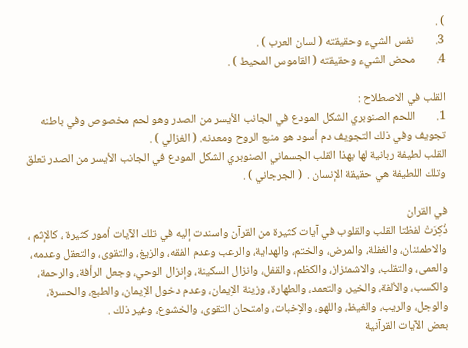) .
3.        نفس الشيء وحقيقته ( لسان العرب ) .
4.        محض الشيء وحقيقته ( القاموس المحيط ) .

القلب في الاصطلاح :
1.        اللحم الصنوبري الشكل المودع في الجانب الأيسر من الصدر وهو لحم مخصوص وفي باطنه تجويف وفي ذلك التجويف دم أسود هو منبع الروح ومعدنه. ( الغزالي ) .
القلب لطيفة ربانية لها بهذا القلب الجسماني الصنوبري الشكل المودع في الجانب الأيسر من الصدر تعلق وتلك اللطيفة هي حقيقة الإنسان .  ( الجرجاني ) .

في القران
ذُكِرَتْ لفظتا القلب والقلوب في آيات كثيرة من القرآن واسندت إليه في تلك الآيات اُمور كثيرة ، كالإثم ، والاطمئنان، والغفلة، والمرض، والختم، والهداية، والرعب وعدم الفقه، والزيغ، والتقوى، والتعقل وعدمه، والعمى، والتقلب، والاشمئزاز، والكظم، والقفل، وانزال السكينة، وإنزال الوحي، وجعل الرأفة، والرحمة، والكسب، والاُلفة، والخير، والتعمد، والطهارة، وزينة الاِيمان، وعدم دخول الاِيمان، والطبع، والحسرة، والوجل، والريب، والغيظ، واللهو، والاِخبات، وامتحان التقوى، والخشوع، وغير ذلك .
بعض الآيات القرآنية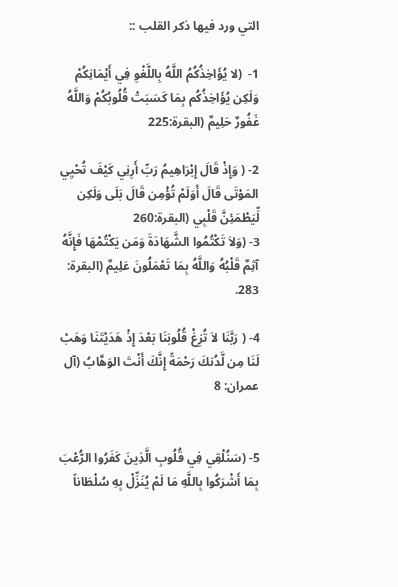التي ورد فيها ذكر القلب ::

1-  (لا يُؤَاخِذُكُمُ اللَّهُ بِاللَّغْوِ فِي أَيْمَانِكُمْ وَلَكِن يُؤَاخِذُكُم بِمَا كَسَبَتْ قُلُوبُكُمْ وَاللَّهُ غَفُورٌ حَلِيمٌ (البقرة:225

2- ( وَإِذْ قَالَ إِبْرَاهِيمُ رَبِّ أَرِنِي كَيْفَ تُحْيِي المَوْتَى قَالَ أَوَلَمْ تُؤْمِن قَالَ بَلَى وَلَكِن لِّيَطْمَئِنَّ قَلْبِي (البقرة:260
3- (وَلاَ تَكْتُمُوا الشَّهَادَةَ وَمَن يَكْتُمْهَا فَإِنَّهُ آثِمٌ قَلْبُهُ وَاللَّهُ بِمَا تَعْمَلُونَ عَلِيمٌ (البقرة: 283.

4- ( رَبَّنَا لاَ تُزِغْ قُلُوبَنَا بَعْدَ إِذْ هَدَيْتَنَا وَهَبْ لَنَا مِن لَّدُنكَ رَحْمَةً إِنَّكَ أَنْتَ الوَهَّابُ (آل عمران: 8


5- (سَنُلْقِي فِي قُلُوبِ الَّذِينَ كَفَرُوا الرُّعْبَ بِمَا أَشْرَكُوا بِاللَّهِ مَا لَمْ يُنَزِّلْ بِهِ سُلْطَاناً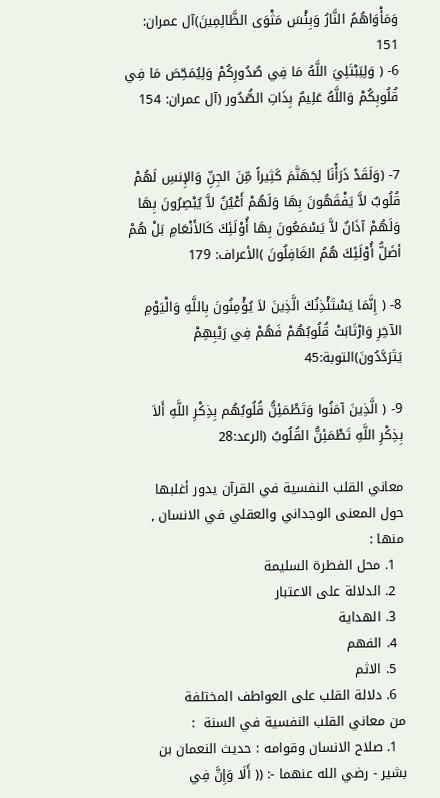وَمَأْوَاهُمُ النَّارُ وَبِئْسَ مَثْوَى الظَّالِمِينَ)آل عمران: 151
6- ( وَلِيَبْتَلِيَ اللَّهُ مَا فِي صُدُورِكُمْ وَلِيُمَحِّصَ مَا فِي قُلُوبِكُمْ وَاللَّهُ عَلِيمٌ بِذَاتِ الصُّدُور (آل عمران: 154


7- (وَلَقَدْ ذَرَأْنَا لِجَهَنَّمَ كَثِيراً مِّنَ الجِنِّ وَالإِنسِ لَهُمْ قُلُوبٌ لاَّ يَفْقَهُونَ بِهَا وَلَهُمْ أَعْيُنٌ لاَّ يُبْصِرُونَ بِهَا وَلَهُمْ آذَانٌ لاَّ يَسْمَعُونَ بِهَا أُوْلَئِكَ كَالأَنْعَامِ بَلْ هُمْ أضَلُّ أُوْلَئِكَ هُمُ الغَافِلُونَ )الأعراف: 179

8- ( إِنَّمَا يَسْتَئْذِنُكَ الَّذِينَ لاَ يُؤْمِنُونَ بِاللَّهِ وَالْيَوْمِ الآخِرِ وَارْتَابَتْ قُلُوبُهُمْ فَهُمْ فِي رَيْبِهِمْ يَتَرَدَّدُونَ)التوبة:45

9- ( الَّذِينَ آمَنُوا وَتَطْمَئِنُّ قُلُوبُهُم بِذِكْرِ اللَّهِ أَلاَ بِذِكْرِ اللَّهِ تَطْمَئِنُّ القُلُوبُ (الرعد:28

معاني القلب النفسية في القرآن يدور أغلبها حول المعنى الوجداني والعقلي في الانسان , منها :
  1. محل الفطرة السليمة
  2. الدلالة على الاعتبار
  3. الهداية
  4. الفهم
  5. الاثم
  6. دلالة القلب على العواطف المختلفة
من معاني القلب النفسية في السنة  :
  1. صلاح الانسان وقوامه : حديث النعمان بن بشير - رضي الله عنهما -: (( أَلَا وَإِنَّ فِي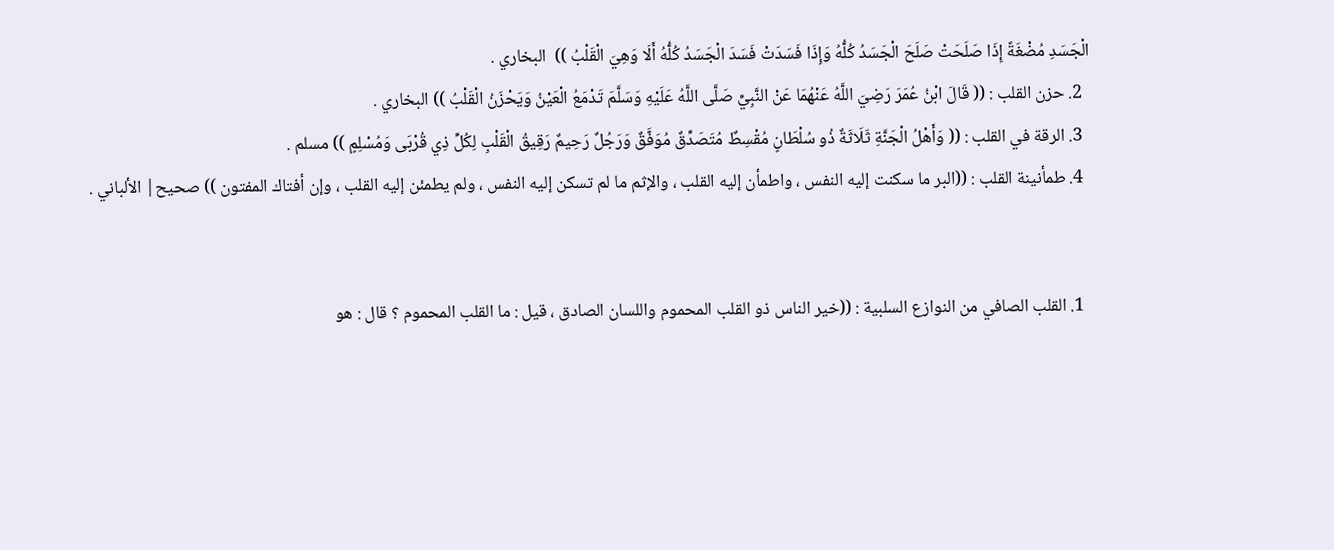الْجَسَدِ مُضْغَةً إِذَا صَلَحَتْ صَلَحَ الْجَسَدُ كُلُّهُ وَإِذَا فَسَدَتْ فَسَدَ الْجَسَدُ كُلُّهُ أَلَا وَهِيَ الْقَلْبُ ))  البخاري .
  2. حزن القلب : (( قَالَ ابْنُ عُمَرَ رَضِيَ اللَّهُ عَنْهُمَا عَنْ النَّبِيِّ صَلَّى اللَّهُ عَلَيْهِ وَسَلَّمَ تَدْمَعُ الْعَيْنُ وَيَحْزَنُ الْقَلْبُ )) البخاري .
  3. الرقة في القلب : (( وَأَهْلُ الْجَنَّةِ ثَلَاثَةٌ ذُو سُلْطَانٍ مُقْسِطٌ مُتَصَدِّقٌ مُوَفَّقٌ وَرَجُلٌ رَحِيمٌ رَقِيقُ الْقَلْبِ لِكُلِّ ذِي قُرْبَى وَمُسْلِمٍ )) مسلم .
  4. طمأنينة القلب : ((البر ما سكنت إليه النفس ، واطمأن إليه القلب ، والإثم ما لم تسكن إليه النفس ، ولم يطمئن إليه القلب ، وإن أفتاك المفتون )) صحيح| الألباني .


  1. القلب الصافي من النوازع السلبية : ((خير الناس ذو القلب المحموم واللسان الصادق ، قيل : ما القلب المحموم ؟ قال : هو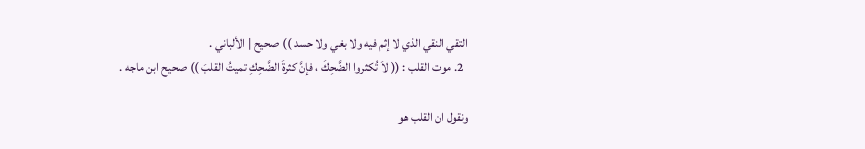التقي النقي الذي لا إثم فيه ولا بغي ولا حسد )) صحيح | الألباني .
  2. موت القلب : (( لاَ تُكثروا الضَّحِكَ ، فإنَّ كثرةَ الضَّحِكِ تميتُ القلبَ )) صحيح ابن ماجه .

ونقول ان القلب هو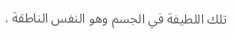تلك اللطيفة في الجسم وهو النفس الناطقة .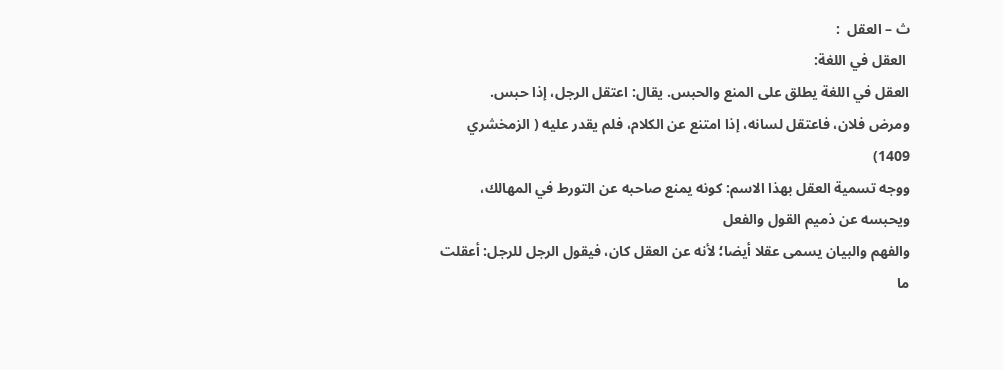ث – العقل  :
 العقل في اللغة:
العقل في اللغة يطلق على المنع والحبس. يقال: اعتقل الرجل، إذا حبس.
ومرض فلان، فاعتقل لسانه، إذا امتنع عن الكلام، فلم يقدر عليه ( الزمخشري 1409)
ووجه تسمية العقل بهذا الاسم: كونه يمنع صاحبه عن التورط في المهالك، ويحبسه عن ذميم القول والفعل
والفهم والبيان يسمى عقلا أيضا؛ لأنه عن العقل كان، فيقول الرجل للرجل: أعقلت ما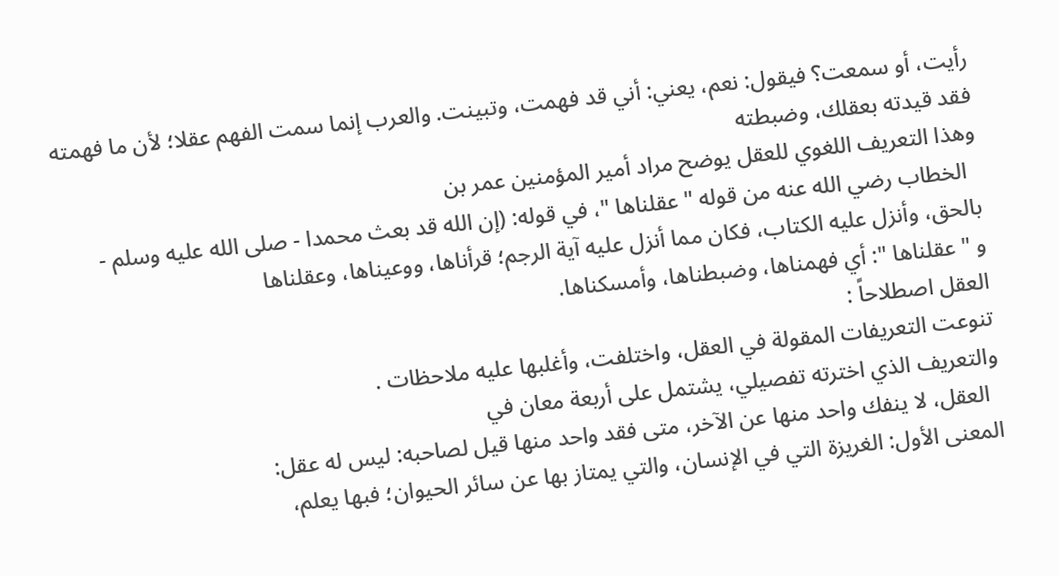رأيت، أو سمعت؟ فيقول: نعم، يعني: أني قد فهمت، وتبينت. والعرب إنما سمت الفهم عقلا؛ لأن ما فهمته فقد قيدته بعقلك، وضبطته
وهذا التعريف اللغوي للعقل يوضح مراد أمير المؤمنين عمر بن
  الخطاب رضي الله عنه من قوله " عقلناها "، في قوله: (إن الله قد بعث محمدا - صلى الله عليه وسلم - بالحق، وأنزل عليه الكتاب، فكان مما أنزل عليه آية الرجم؛ قرأناها، ووعيناها، وعقلناها
و " عقلناها ": أي فهمناها، وضبطناها، وأمسكناها.
العقل اصطلاحاً :
تنوعت التعريفات المقولة في العقل، واختلفت، وأغلبها عليه ملاحظات .
والتعريف الذي اخترته تفصيلي، يشتمل على أربعة معان في
  العقل، لا ينفك واحد منها عن الآخر، متى فقد واحد منها قيل لصاحبه: ليس له عقل:
المعنى الأول: الغريزة التي في الإنسان، والتي يمتاز بها عن سائر الحيوان؛ فبها يعلم،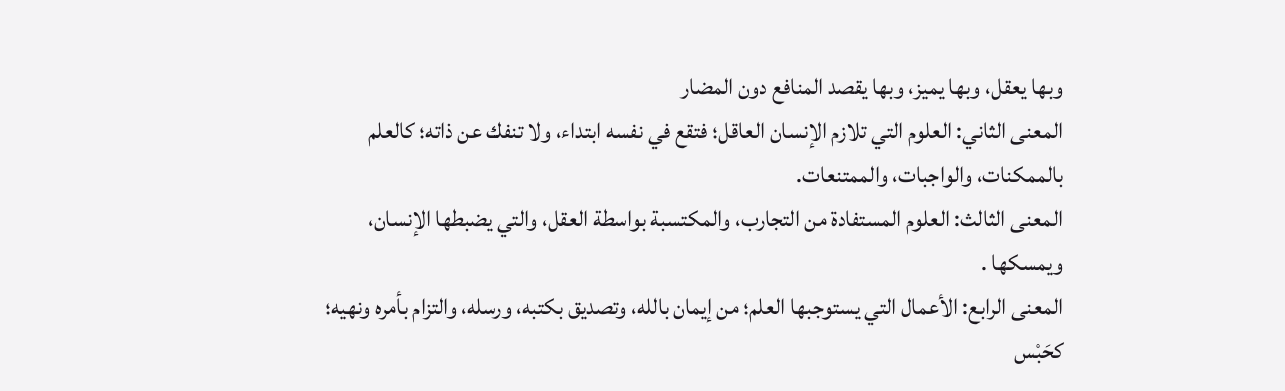وبها يعقل، وبها يميز، وبها يقصد المنافع دون المضار
المعنى الثاني: العلوم التي تلازم الإنسان العاقل؛ فتقع في نفسه ابتداء، ولا تنفك عن ذاته؛ كالعلم بالممكنات، والواجبات، والممتنعات.
المعنى الثالث: العلوم المستفادة من التجارب، والمكتسبة بواسطة العقل، والتي يضبطها الإنسان، ويمسكها .
المعنى الرابع: الأعمال التي يستوجبها العلم؛ من إيمان بالله، وتصديق بكتبه، ورسله، والتزام بأمره ونهيه؛ كحَبْس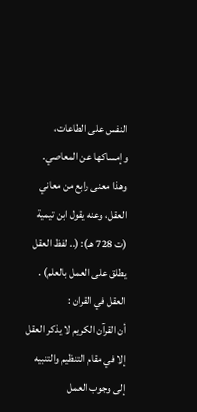النفس على الطاعات، وإمساكها عن المعاصي.
وهذا معنى رابع من معاني العقل، وعنه يقول ابن تيمية (ت 728 هـ): (.. لفظ العقل يطلق على العمل بالعلم) .
العقل في القران :
أن القرآن الكريم لا يذكر العقل إلا في مقام التنظيم والتنبيه إلى وجوب العمل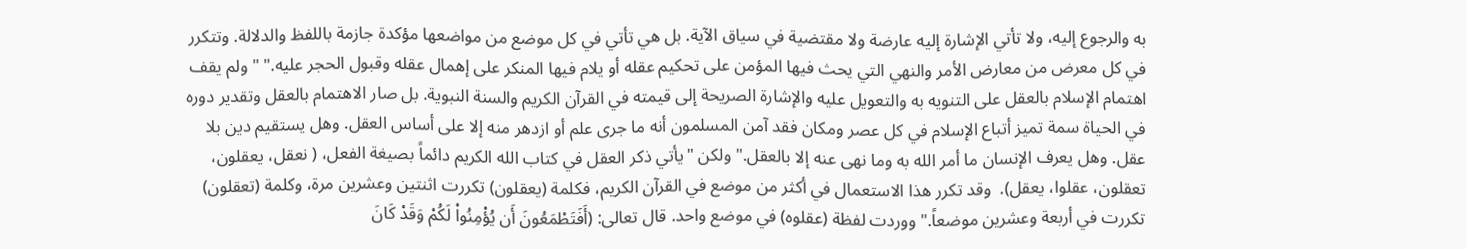به والرجوع إليه، ولا تأتي الإشارة إليه عارضة ولا مقتضية في سياق الآية. بل هي تأتي في كل موضع من مواضعها مؤكدة جازمة باللفظ والدلالة. وتتكرر في كل معرض من معارض الأمر والنهي التي يحث فيها المؤمن على تحكيم عقله أو يلام فيها المنكر على إهمال عقله وقبول الحجر عليه." " ولم يقف اهتمام الإسلام بالعقل على التنويه به والتعويل عليه والإشارة الصريحة إلى قيمته في القرآن الكريم والسنة النبوية. بل صار الاهتمام بالعقل وتقدير دوره في الحياة سمة تميز أتباع الإسلام في كل عصر ومكان فقد آمن المسلمون أنه ما جرى علم أو ازدهر منه إلا على أساس العقل. وهل يستقيم دين بلا عقل. وهل يعرف الإنسان ما أمر الله به وما نهى عنه إلا بالعقل." ولكن "يأتي ذكر العقل في كتاب الله الكريم دائماً بصيغة الفعل، ( نعقل، يعقلون، تعقلون، عقلوا، يعقل).  وقد تكرر هذا الاستعمال في أكثر من موضع في القرآن الكريم، فكلمة (يعقلون) تكررت اثنتين وعشرين مرة، وكلمة (تعقلون) تكررت في أربعة وعشرين موضعاً." ووردت لفظة (عقلوه) في موضع واحد. قال تعالى: (أَفَتَطْمَعُونَ أَن يُؤْمِنُواْ لَكُمْ وَقَدْ كَانَ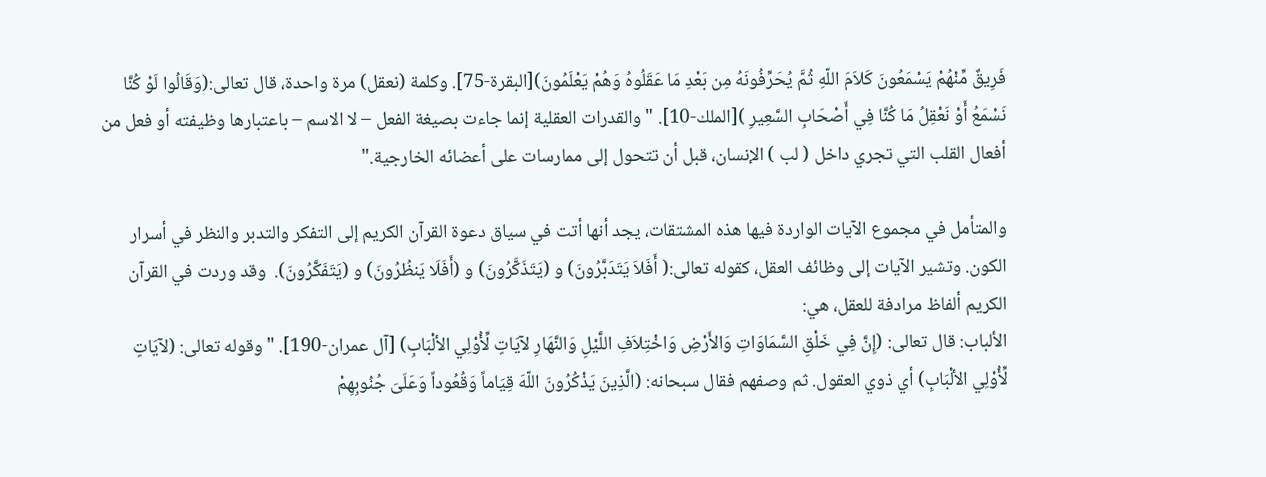فَرِيقٌ مِّنْهُمْ يَسْمَعُونَ كَلاَمَ اللّهِ ثُمَّ يُحَرِّفُونَهُ مِن بَعْدِ مَا عَقَلُوهُ وَهُمْ يَعْلَمُونَ)[البقرة-75]. وكلمة (نعقل) مرة واحدة، قال تعالى:(وَقَالُوا لَوْ كُنَّا نَسْمَعُ أَوْ نَعْقِلُ مَا كُنَّا فِي أَصْحَابِ السَّعِيرِ )[الملك-10]. " والقدرات العقلية إنما جاءت بصيغة الفعل – لا الاسم – باعتبارها وظيفته أو فعل من أفعال القلب التي تجري داخل ( لب ) الإنسان، قبل أن تتحول إلى ممارسات على أعضائه الخارجية."

والمتأمل في مجموع الآيات الواردة فيها هذه المشتقات، يجد أنها أتت في سياق دعوة القرآن الكريم إلى التفكر والتدبر والنظر في أسرار الكون. وتشير الآيات إلى وظائف العقل، كقوله تعالى:( أَفَلاَ يَتَدَبَّرُونَ) و (يَتَذَكَّرُونَ) و (أَفَلَا يَنظُرُونَ) و (يَتَفَكَّرُونَ).  وقد وردت في القرآن الكريم ألفاظ مرادفة للعقل، هي:
الألباب: قال تعالى: (إِنَّ فِي خَلْقِ السَّمَاوَاتِ وَالأَرْضِ وَاخْتِلاَفِ اللَّيْلِ وَالنَّهَارِ لآيَاتٍ لِّأُوْلِي الألْبَابِ) [آل عمران-190]. "وقوله تعالى: (لآيَاتٍ لِّأُوْلِي الألْبَابِ) أي ذوي العقول. ثم وصفهم فقال سبحانه: (الَّذِينَ يَذْكُرُونَ اللّهَ قِيَاماً وَقُعُوداً وَعَلَىَ جُنُوبِهِمْ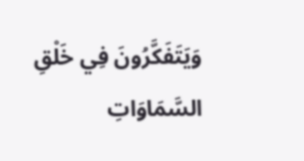وَيَتَفَكَّرُونَ فِي خَلْقِ السَّمَاوَاتِ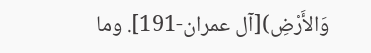وَالأَرْضِ)[آل عمران-191]. وما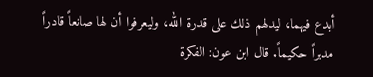أبدع فيهما، ليدلهم ذلك على قدرة الله، وليعرفوا أن لها صانعاً قادراً مدبراً حكيماً. قال ابن عون: الفكرة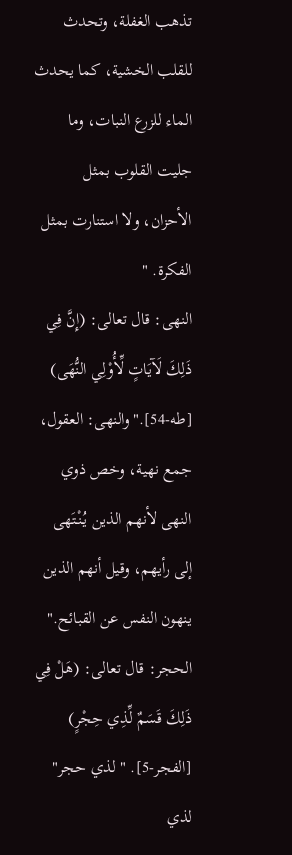تذهب الغفلة، وتحدث للقلب الخشية، كما يحدث الماء للزرع النبات، وما جليت القلوب بمثل الأحزان، ولا استنارت بمثل الفكرة. "
النهى: قال تعالى: (إِنَّ فِي ذَلِكَ لَآيَاتٍ لِّأُوْلِي النُّهَى) [طه-54]."والنهى: العقول، جمع نهية، وخص ذوي النهى لأنهم الذين يُنْتَهى إلى رأيهم، وقيل أنهم الذين ينهون النفس عن القبائح."
الحجر: قال تعالى: (هَلْ فِي ذَلِكَ قَسَمٌ لِّذِي حِجْرٍ) [الفجر-5]. " لذي حجر" لذي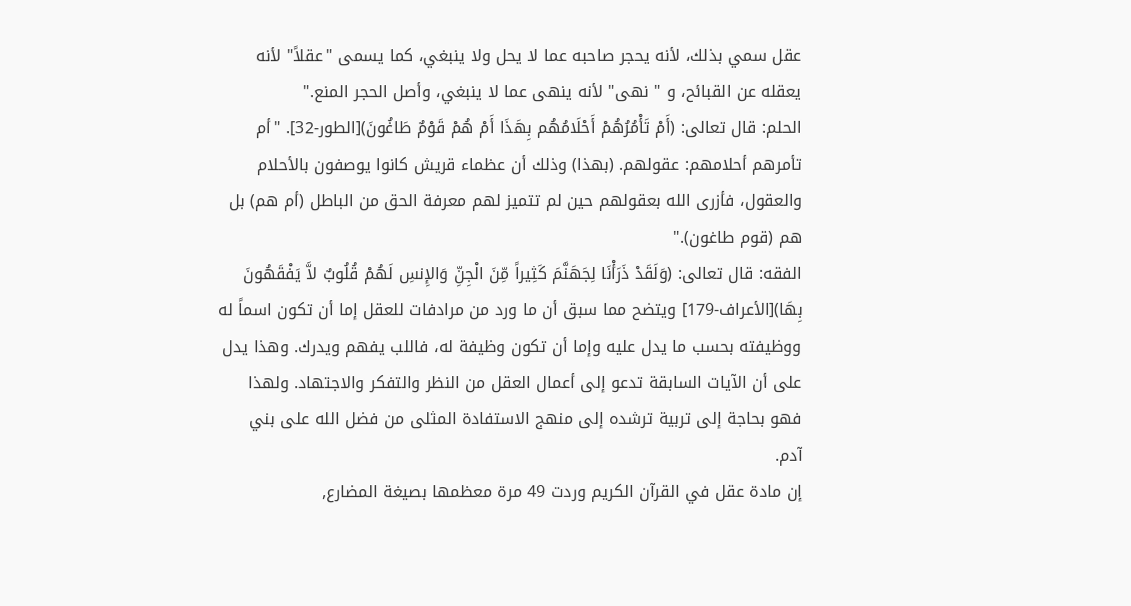عقل سمي بذلك، لأنه يحجر صاحبه عما لا يحل ولا ينبغي، كما يسمى "عقلاً" لأنه يعقله عن القبائح، و " نهى" لأنه ينهى عما لا ينبغي، وأصل الحجر المنع."
الحلم: قال تعالى: (أَمْ تَأْمُرُهُمْ أَحْلَامُهُم بِهَذَا أَمْ هُمْ قَوْمٌ طَاغُونَ)[الطور-32]. "أم تأمرهم أحلامهم: عقولهم. (بهذا) وذلك أن عظماء قريش كانوا يوصفون بالأحلام والعقول، فأزرى الله بعقولهم حين لم تتميز لهم معرفة الحق من الباطل (أم هم) بل هم (قوم طاغون)."
الفقه: قال تعالى: (وَلَقَدْ ذَرَأْنَا لِجَهَنَّمَ كَثِيراً مِّنَ الْجِنِّ وَالإِنسِ لَهُمْ قُلُوبٌ لاَّ يَفْقَهُونَ بِهَا)[الأعراف-179] ويتضح مما سبق أن ما ورد من مرادفات للعقل إما أن تكون اسماً له ووظيفته بحسب ما يدل عليه وإما أن تكون وظيفة له، فاللب يفهم ويدرك. وهذا يدل على أن الآيات السابقة تدعو إلى أعمال العقل من النظر والتفكر والاجتهاد. ولهذا فهو بحاجة إلى تربية ترشده إلى منهج الاستفادة المثلى من فضل الله على بني آدم.
إن مادة عقل في القرآن الكريم وردت 49 مرة معظمها بصيغة المضارع,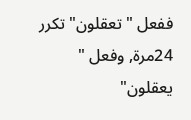ففعل " تعقلون" تكرر 24مرة, وفعل " يعقلون"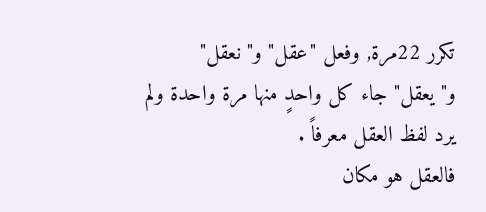تكرر 22مرة, وفعل "عقل" و" نعقل" و"يعقل" جاء كل واحدٍ منها مرة واحدة ولم يرد لفظ العقل معرفاً .
فالعقل هو مكان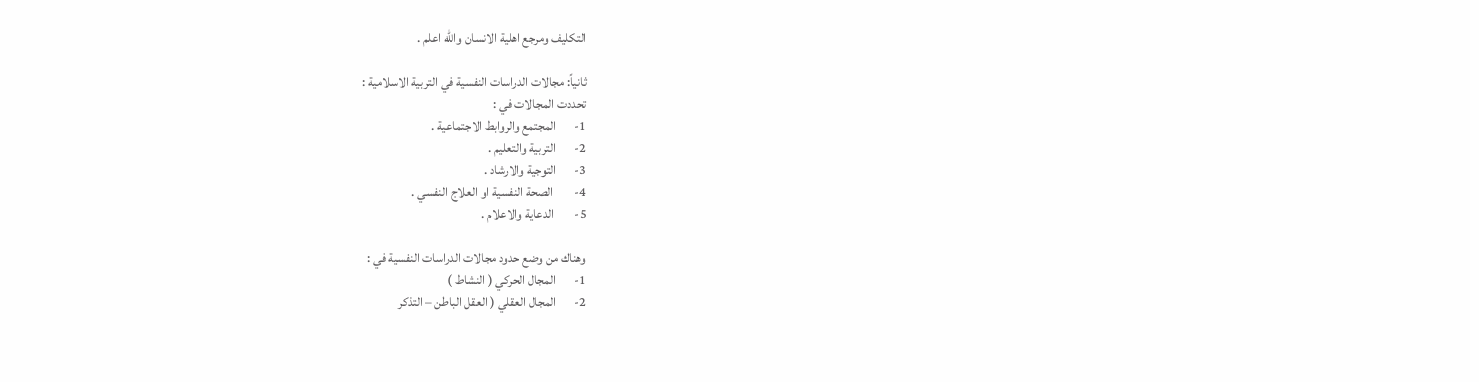التكليف ومرجع اهلية الانسان والله اعلم .

ثانياً: مجالات الدراسات النفسية في التربية الاسلامية :
تحددت المجالات في :
1-       المجتمع والروابط الاجتماعية .
2-       التربية والتعليم .
3-       التوجية والارشاد .
4-        الصحة النفسية او العلاج النفسي .
5-        الدعاية والاعلام .

وهناك من وضع حدود مجالات الدراسات النفسية في :
1-       المجال الحركي ( النشاط )
2-       المجال العقلي ( العقل الباطن – التذكر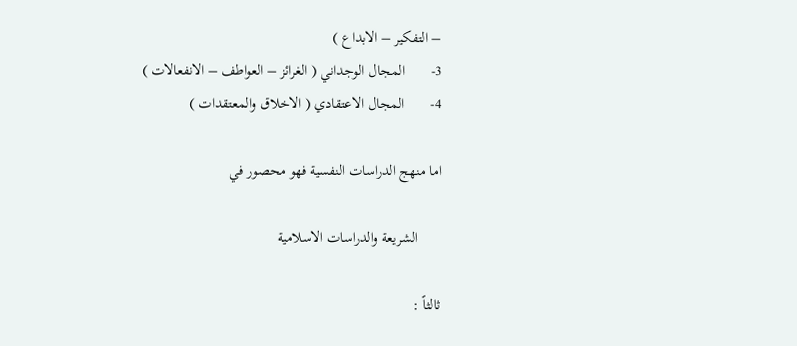– التفكير – الابداع )
3-       المجال الوجداني ( الغرائز – العواطف – الانفعالات )
4-       المجال الاعتقادي ( الاخلاق والمعتقدات )

اما منهج الدراسات النفسية فهو محصور في

      الشريعة والدراسات الاسلامية

ثالثاً :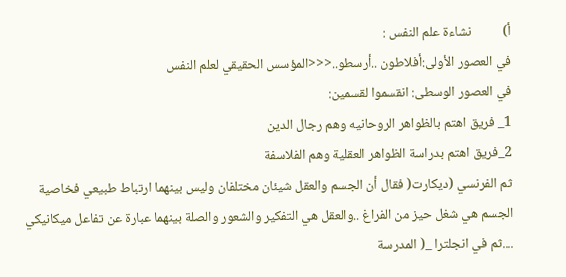أ‌)          نشاءة علم النفس :
في العصور الأولى:أفلاطون ..أرسطو..<<<المؤسس الحقيقي لعلم النفس
في العصور الوسطى: انقسموا لقسمين:
1_ فريق اهتم بالظواهر الروحانيه وهم رجال الدين
2_فريق اهتم بدراسة الظواهر العقلية وهم الفلاسفة
ثم الفرنسي (ديكارت( فقال أن الجسم والعقل شيئان مختلفان وليس بينهما ارتباط طبيعي فخاصية الجسم هي شغل حيز من الفراغ ..والعقل هي التفكير والشعور والصلة بينهما عبارة عن تفاعل ميكانيكي ....ثم في انجلترا _( المدرسة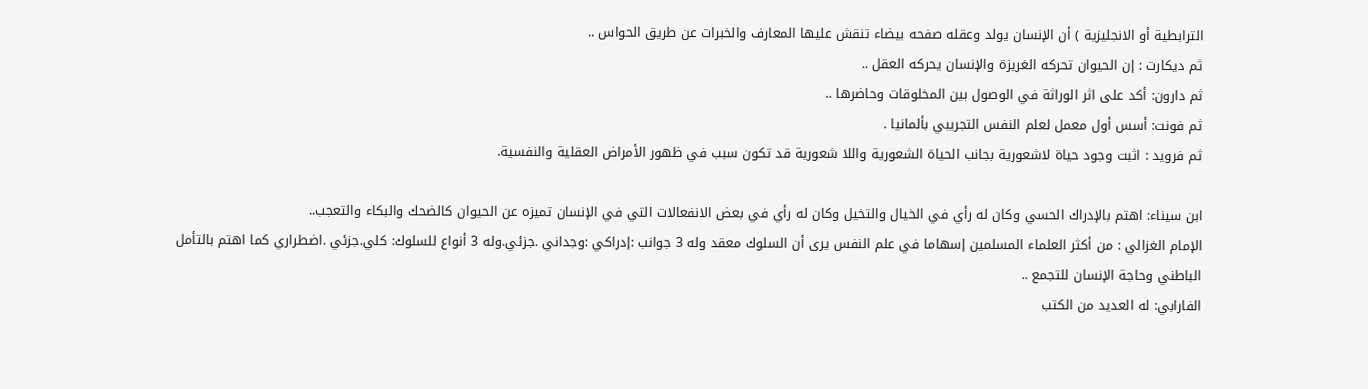الترابطية أو الانجليزية ) أن الإنسان يولد وعقله صفحه بيضاء تنقش عليها المعارف والخبرات عن طريق الحواس ..
ثم ديكارت : إن الحيوان تحركه الغريزة والإنسان يحركه العقل ..
ثم دارون: أكد على اثر الوراثة في الوصول بين المخلوقات وحاضرها ..
ثم فونت: أسس أول معمل لعلم النفس التجريبي بألمانيا .
ثم فرويد : اثبت وجود حياة لاشعورية بجانب الحياة الشعورية واللا شعورية قد تكون سبب في ظهور الأمراض العقلية والنفسية.

ابن سيناء: اهتم بالإدراك الحسي وكان له رأي في الخيال والتخيل وكان له رأي في بعض الانفعالات التي في الإنسان تميزه عن الحيوان كالضحك والبكاء والتعجب..
الإمام الغزالي : من أكثر العلماء المسلمين إسهاما في علم النفس يرى أن السلوك معقد وله 3 جوانب :إدراكي :وجداني .جزئي.وله 3 أنواع للسلوك: كلي.جزئي .اضطراري كما اهتم بالتأمل الباطني وحاجة الإنسان للتجمع ..
الفارابي: له العديد من الكتب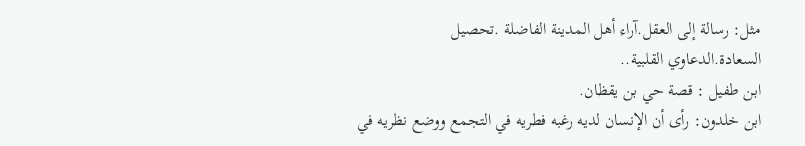مثل: رسالة إلى العقل.آراء أهل المدينة الفاضلة .تحصيل السعادة.الدعاوي القلبية..
ابن طفيل : قصة حي بن يقظان.
ابن خلدون: رأى أن الإنسان لديه رغبه فطريه في التجمع ووضع نظريه في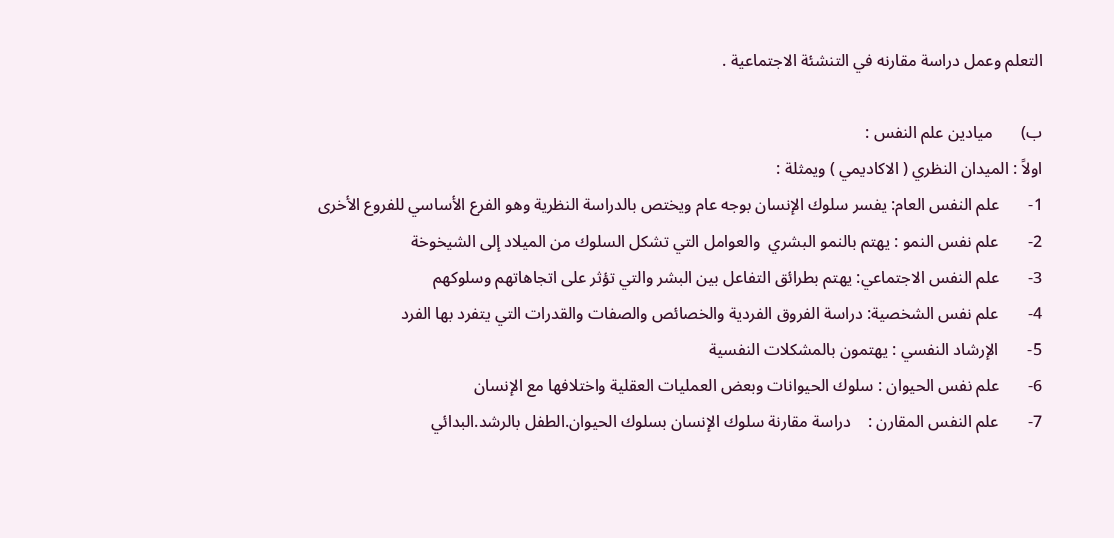التعلم وعمل دراسة مقارنه في التنشئة الاجتماعية .

ب‌)       ميادين علم النفس :
اولاً : الميدان النظري ( الاكاديمي ) ويمثلة :
1-       علم النفس العام: يفسر سلوك الإنسان بوجه عام ويختص بالدراسة النظرية وهو الفرع الأساسي للفروع الأخرى
2-       علم نفس النمو : يهتم بالنمو البشري  والعوامل التي تشكل السلوك من الميلاد إلى الشيخوخة
3-       علم النفس الاجتماعي: يهتم بطرائق التفاعل بين البشر والتي تؤثر على اتجاهاتهم وسلوكهم
4-       علم نفس الشخصية: دراسة الفروق الفردية والخصائص والصفات والقدرات التي يتفرد بها الفرد
5-       الإرشاد النفسي : يهتمون بالمشكلات النفسية
6-       علم نفس الحيوان : سلوك الحيوانات وبعض العمليات العقلية واختلافها مع الإنسان
7-       علم النفس المقارن :    دراسة مقارنة سلوك الإنسان بسلوك الحيوان.الطفل بالرشد.البدائي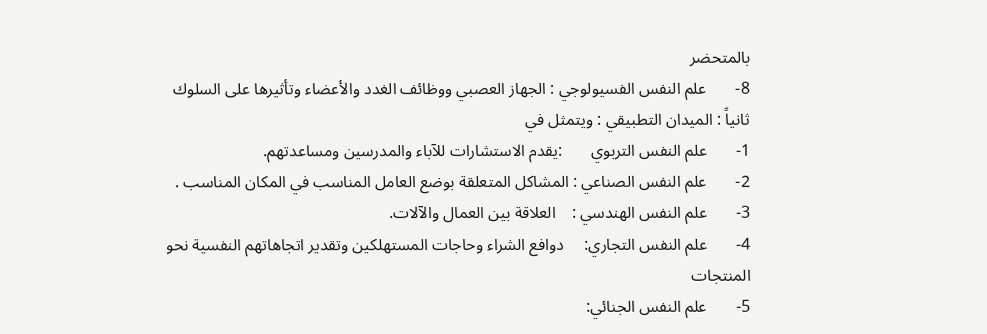بالمتحضر
8-       علم النفس الفسيولوجي : الجهاز العصبي ووظائف الغدد والأعضاء وتأثيرها على السلوك
ثانياً : الميدان التطبيقي : ويتمثل في
1-       علم النفس التربوي       :يقدم الاستشارات للآباء والمدرسين ومساعدتهم.
2-       علم النفس الصناعي : المشاكل المتعلقة بوضع العامل المناسب في المكان المناسب .
3-       علم النفس الهندسي :    العلاقة بين العمال والآلات.
4-       علم النفس التجاري:     دوافع الشراء وحاجات المستهلكين وتقدير اتجاهاتهم النفسية نحو المنتجات
5-       علم النفس الجنائي: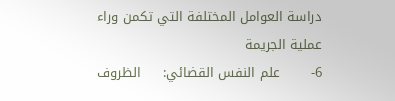دراسة العوامل المختلفة التي تكمن وراء عملية الجريمة
6-       علم النفس القضائي:     الظروف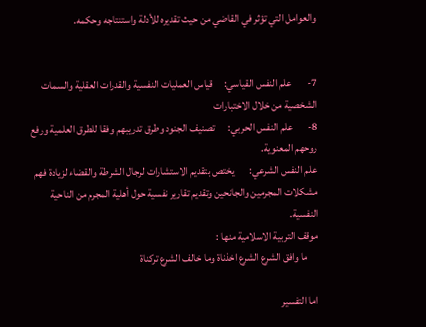والعوامل التي تؤثر في القاضي من حيث تقديره للأدلة واستنتاجه وحكمه.


7-       علم النفس القياسي:     قياس العمليات النفسية والقدرات العقلية والسمات الشخصية من خلال الاختبارات
8-       علم النفس الحربي:      تصنيف الجنود وطرق تدريبهم وفقا للطرق العلمية ورفع روحهم المعنوية.
علم النفس الشرعي:       يختص بتقديم الاستشارات لرجال الشرطة والقضاء لزيادة فهم مشكلات المجرمين والجانحين وتقديم تقارير نفسية حول أهلية المجرم من الناحية النفسية.
موقف التربية الاسلامية منها :
     ما وافق الشرع الشرع اخذناة وما خالف الشرع تركناة

اما التفسير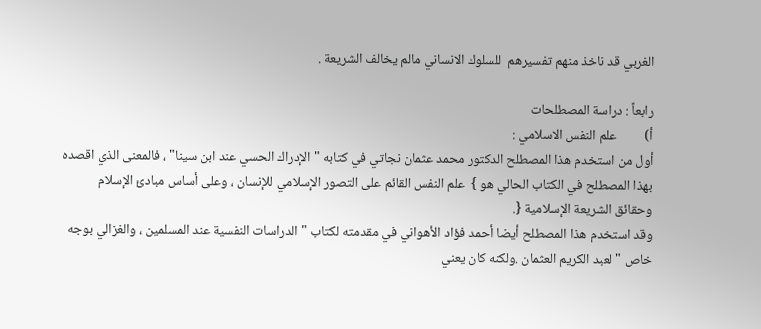الغربي قد ناخذ منهم تفسيرهم  للسلوك الانساني مالم يخالف الشريعة .

رابعاً : دراسة المصطلحات
أ‌)         علم النفس الاسلامي :
أول من استخدم هذا المصطلح الدكتور محمد عثمان نجاتي في كتابه "الإدراك الحسي عند ابن سينا" ، فالمعنى الذي اقصده بهذا المصطلح في الكتاب الحالي هو }  علم النفس القائم على التصور الإسلامي للإنسان ، وعلى أساس مبادئ الإسلام وحقائق الشريعة الإسلامية {.
وقد استخدم هذا المصطلح أيضا أحمد فؤاد الأهواني في مقدمته لكتاب " الدراسات النفسية عند المسلمين ، والغزالي بوجه خاص " لعبد الكريم العثمان .ولكنه كان يعني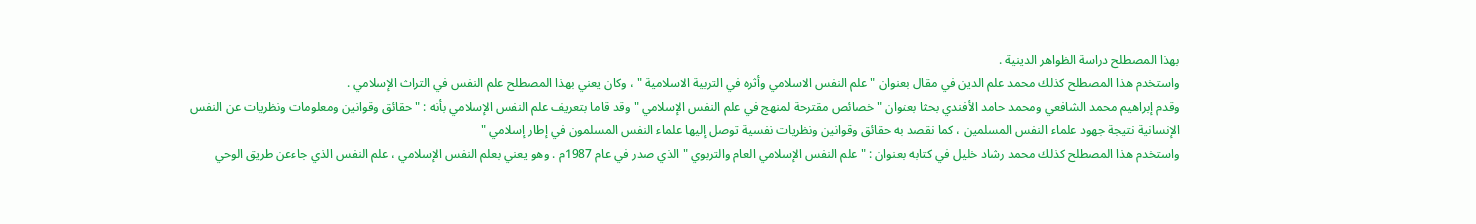بهذا المصطلح دراسة الظواهر الدينية .
واستخدم هذا المصطلح كذلك محمد علم الدين في مقال بعنوان "علم النفس الاسلامي وأثره في التربية الاسلامية " ، وكان يعني بهذا المصطلح علم النفس في التراث الإسلامي .
وقدم إبراهيم محمد الشافعي ومحمد حامد الأفندي بحثا بعنوان " خصائص مقترحة لمنهج في علم النفس الإسلامي " وقد قاما بتعريف علم النفس الإسلامي بأنه : " حقائق وقوانين ومعلومات ونظريات عن النفس الإنسانية نتيجة جهود علماء النفس المسلمين ، كما نقصد به حقائق وقوانين ونظريات نفسية توصل إليها علماء النفس المسلمون في إطار إسلامي "
واستخدم هذا المصطلح كذلك محمد رشاد خليل في كتابه بعنوان : "علم النفس الإسلامي العام والتربوي " الذي صدر في عام 1987م . وهو يعني بعلم النفس الإسلامي ، علم النفس الذي جاءعن طريق الوحي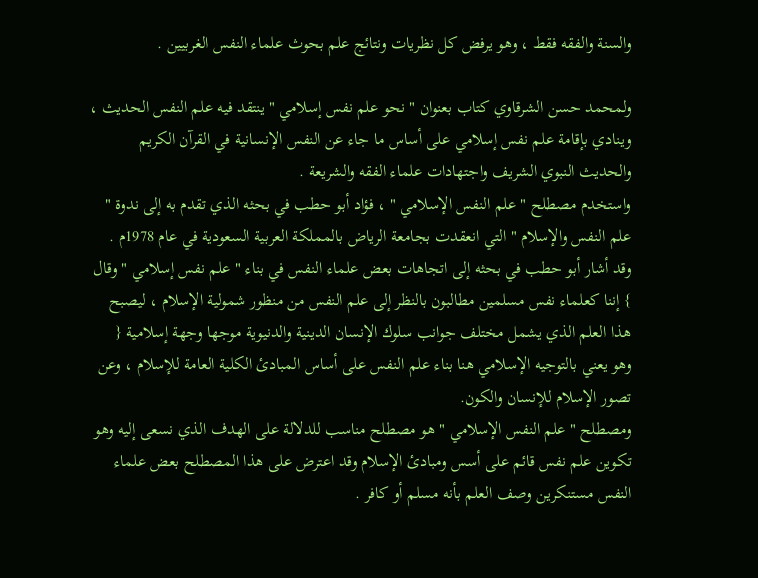والسنة والفقه فقط ، وهو يرفض كل نظريات ونتائج علم بحوث علماء النفس الغربيين .

ولمحمد حسن الشرقاوي كتاب بعنوان " نحو علم نفس إسلامي " ينتقد فيه علم النفس الحديث ، وينادي بإقامة علم نفس إسلامي على أساس ما جاء عن النفس الإنسانية في القرآن الكريم والحديث النبوي الشريف واجتهادات علماء الفقه والشريعة .
واستخدم مصطلح " علم النفس الإسلامي " ، فؤاد أبو حطب في بحثه الذي تقدم به إلى ندوة " علم النفس والإسلام " التي انعقدت بجامعة الرياض بالمملكة العربية السعودية في عام 1978م . وقد أشار أبو حطب في بحثه إلى اتجاهات بعض علماء النفس في بناء " علم نفس إسلامي " وقال } إننا كعلماء نفس مسلمين مطالبون بالنظر إلى علم النفس من منظور شمولية الإسلام ، ليصبح هذا العلم الذي يشمل مختلف جوانب سلوك الإنسان الدينية والدنيوية موجها وجهة إسلامية {
وهو يعني بالتوجيه الإسلامي هنا بناء علم النفس على أساس المبادئ الكلية العامة للإسلام ، وعن تصور الإسلام للإنسان والكون.
ومصطلح " علم النفس الإسلامي " هو مصطلح مناسب للدلالة على الهدف الذي نسعى إليه وهو تكوين علم نفس قائم على أسس ومبادئ الإسلام وقد اعترض على هذا المصطلح بعض علماء النفس مستنكرين وصف العلم بأنه مسلم أو كافر .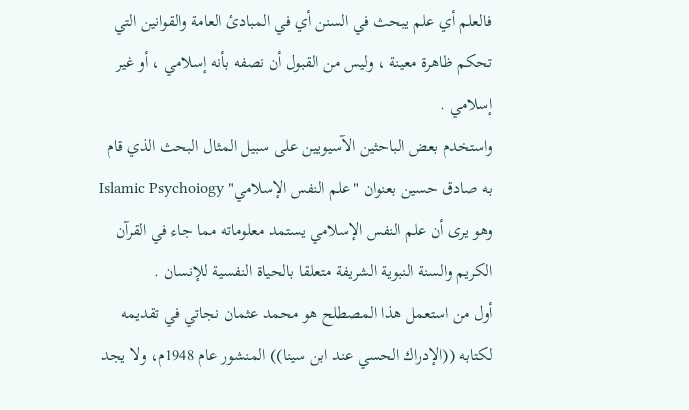فالعلم أي علم يبحث في السنن أي في المبادئ العامة والقوانين التي تحكم ظاهرة معينة ، وليس من القبول أن نصفه بأنه إسلامي ، أو غير إسلامي .
واستخدم بعض الباحثين الآسيويين على سبيل المثال البحث الذي قام به صادق حسين بعنوان "علم النفس الإسلامي" Islamic Psychoiogy  وهو يرى أن علم النفس الإسلامي يستمد معلوماته مما جاء في القرآن الكريم والسنة النبوية الشريفة متعلقا بالحياة النفسية للإنسان .
أول من استعمل هذا المصطلح هو محمد عثمان نجاتي في تقديمه لكتابه ((الإدراك الحسي عند ابن سينا)) المنشور عام 1948م، ولا يجد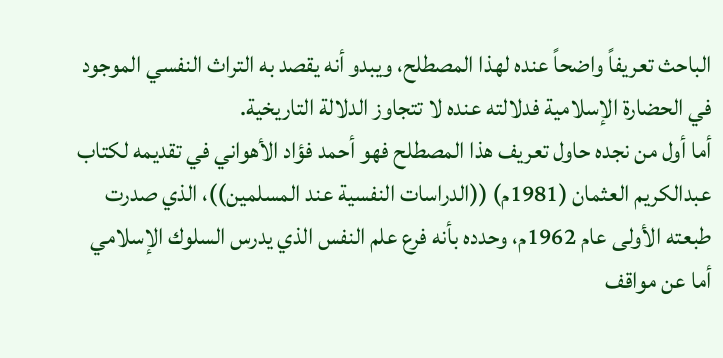الباحث تعريفاً واضحاً عنده لهذا المصطلح، ويبدو أنه يقصد به التراث النفسي الموجود في الحضارة الإسلامية فدلالته عنده لا تتجاوز الدلالة التاريخية.
أما أول من نجده حاول تعريف هذا المصطلح فهو أحمد فؤاد الأهواني في تقديمه لكتاب عبدالكريم العثمان (1981م) ((الدراسات النفسية عند المسلمين))، الذي صدرت طبعته الأولى عام 1962م، وحدده بأنه فرع علم النفس الذي يدرس السلوك الإسلامي
أما عن مواقف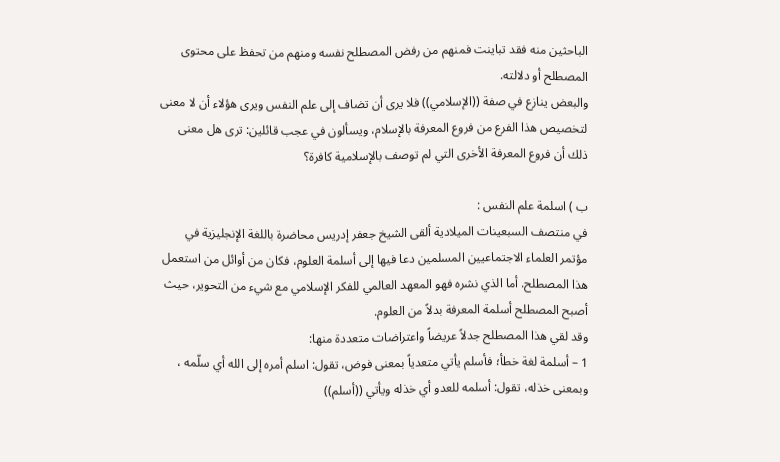الباحثين منه فقد تباينت فمنهم من رفض المصطلح نفسه ومنهم من تحفظ على محتوى المصطلح أو دلالته.
والبعض ينازع في صفة ((الإسلامي)) فلا يرى أن تضاف إلى علم النفس ويرى هؤلاء أن لا معنى لتخصيص هذا الفرع من فروع المعرفة بالإسلام، ويسألون في عجب قائلين: ترى هل معنى ذلك أن فروع المعرفة الأخرى التي لم توصف بالإسلامية كافرة؟

ب ) اسلمة علم النفس :
في منتصف السبعينات الميلادية ألقى الشيخ جعفر إدريس محاضرة باللغة الإنجليزية في مؤتمر العلماء الاجتماعيين المسلمين دعا فيها إلى أسلمة العلوم، فكان من أوائل من استعمل هذا المصطلح. أما الذي نشره فهو المعهد العالمي للفكر الإسلامي مع شيء من التحوير، حيث أصبح المصطلح أسلمة المعرفة بدلاً من العلوم.
وقد لقي هذا المصطلح جدلاً عريضاً واعتراضات متعددة منها:
1 – أسلمة لغة خطأ؛ فأسلم يأتي متعدياً بمعنى فوض، تقول: اسلم أمره إلى الله أي سلّمه ، وبمعنى خذله، تقول: أسلمه للعدو أي خذله ويأتي ((أسلم))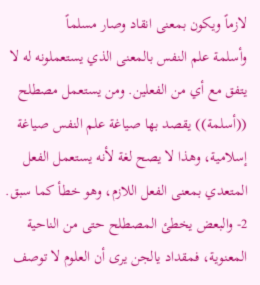لازماً ويكون بمعنى انقاد وصار مسلماً
وأسلمة علم النفس بالمعنى الذي يستعملونه له لا يتفق مع أي من الفعلين. ومن يستعمل مصطلح ((أسلمة)) يقصد بها صياغة علم النفس صياغة إسلامية، وهذا لا يصح لغة لأنه يستعمل الفعل المتعدي بمعنى الفعل اللازم، وهو خطأ كما سبق.
2- والبعض يخطئ المصطلح حتى من الناحية المعنوية، فمقداد يالجن يرى أن العلوم لا توصف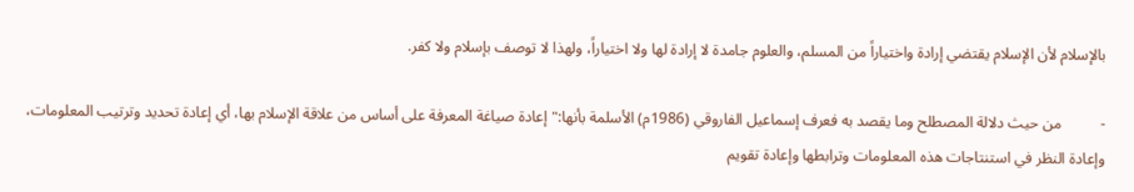بالإسلام لأن الإسلام يقتضي إرادة واختياراً من المسلم، والعلوم جامدة لا إرادة لها ولا اختياراً، ولهذا لا توصف بإسلام ولا كفر.

-          من حيث دلالة المصطلح وما يقصد به فعرف إسماعيل الفاروقي (1986م) الأسلمة بأنها:"إعادة صياغة المعرفة على أساس من علاقة الإسلام بها، أي إعادة تحديد وترتيب المعلومات، وإعادة النظر في استنتاجات هذه المعلومات وترابطها وإعادة تقويم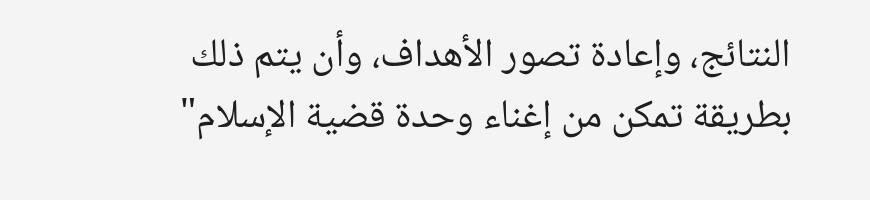النتائج، وإعادة تصور الأهداف، وأن يتم ذلك بطريقة تمكن من إغناء وحدة قضية الإسلام"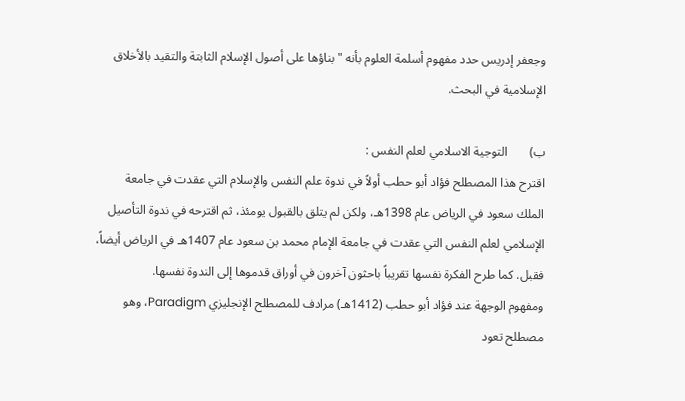وجعفر إدريس حدد مفهوم أسلمة العلوم بأنه "بناؤها على أصول الإسلام الثابتة والتقيد بالأخلاق الإسلامية في البحث.

ب‌)       التوجية الاسلامي لعلم النفس :
اقترح هذا المصطلح فؤاد أبو حطب أولاً في ندوة علم النفس والإسلام التي عقدت في جامعة الملك سعود في الرياض عام 1398هـ، ولكن لم يتلق بالقبول يومئذ، ثم اقترحه في ندوة التأصيل الإسلامي لعلم النفس التي عقدت في جامعة الإمام محمد بن سعود عام 1407هـ في الرياض أيضاً، فقبل. كما طرح الفكرة نفسها تقريباً باحثون آخرون في أوراق قدموها إلى الندوة نفسها.
ومفهوم الوجهة عند فؤاد أبو حطب (1412هـ) مرادف للمصطلح الإنجليزي Paradigm، وهو مصطلح تعود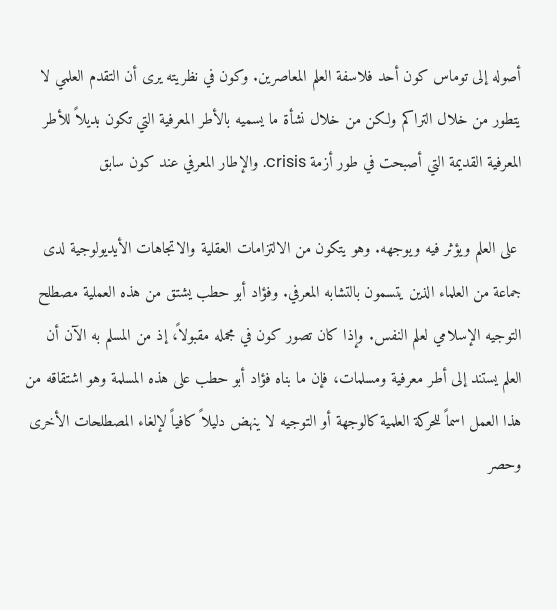أصوله إلى توماس كون أحد فلاسفة العلم المعاصرين. وكون في نظريته يرى أن التقدم العلمي لا يتطور من خلال التراكم ولكن من خلال نشأة ما يسميه بالأطر المعرفية التي تكون بديلاً للأطر المعرفية القديمة التي أصبحت في طور أزمة crisis. والإطار المعرفي عند كون سابق

 على العلم ويؤثر فيه ويوجهه. وهو يتكون من الالتزامات العقلية والاتجاهات الأيديولوجية لدى جماعة من العلماء الذين يتسمون بالتشابه المعرفي. وفؤاد أبو حطب يشتق من هذه العملية مصطلح التوجيه الإسلامي لعلم النفس. وإذا كان تصور كون في مجمله مقبولاً، إذ من المسلم به الآن أن العلم يستند إلى أطر معرفية ومسلمات، فإن ما بناه فؤاد أبو حطب على هذه المسلمة وهو اشتقاقه من هذا العمل اسماً للحركة العلمية كالوجهة أو التوجيه لا ينهض دليلاً كافياً لإلغاء المصطلحات الأخرى وحصر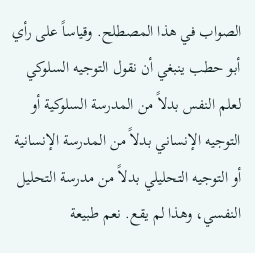الصواب في هذا المصطلح. وقياساً على رأي أبو حطب ينبغي أن نقول التوجيه السلوكي لعلم النفس بدلاً من المدرسة السلوكية أو التوجيه الإنساني بدلاً من المدرسة الإنسانية أو التوجيه التحليلي بدلاً من مدرسة التحليل النفسي، وهذا لم يقع. نعم طبيعة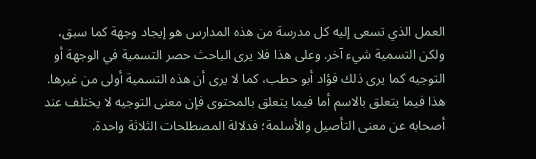العمل الذي تسعى إليه كل مدرسة من هذه المدارس هو إيجاد وجهة كما سبق، ولكن التسمية شيء آخر. وعلى هذا فلا يرى الباحث حصر التسمية في الوجهة أو التوجيه كما يرى ذلك فؤاد أبو حطب، كما لا يرى أن هذه التسمية أولى من غيرها.
هذا فيما يتعلق بالاسم أما فيما يتعلق بالمحتوى فإن معنى التوجيه لا يختلف عند أصحابه عن معنى التأصيل والأسلمة؛ فدلالة المصطلحات الثلاثة واحدة.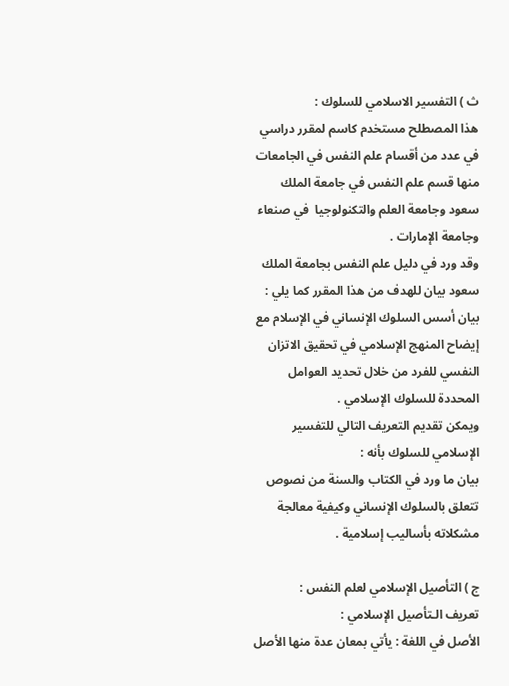ث ) التفسير الاسلامي للسلوك :
هذا المصطلح مستخدم كاسم لمقرر دراسي في عدد من أقسام علم النفس في الجامعات منها قسم علم النفس في جامعة الملك سعود وجامعة العلم والتكنولوجيا  في صنعاء وجامعة الإمارات .
وقد ورد في دليل علم النفس بجامعة الملك سعود بيان للهدف من هذا المقرر كما يلي : بيان أسس السلوك الإنساني في الإسلام مع إيضاح المنهج الإسلامي في تحقيق الاتزان النفسي للفرد من خلال تحديد العوامل المحددة للسلوك الإسلامي .
ويمكن تقديم التعريف التالي للتفسير الإسلامي للسلوك بأنه :
بيان ما ورد في الكتاب والسنة من نصوص تتعلق بالسلوك الإنساني وكيفية معالجة مشكلاته بأساليب إسلامية .

ج ) التأصيل الإسلامي لعلم النفس :
تعريف الـتأصيل الإسلامي :
الأصل في اللغة : يأتي بمعان عدة منها الأصل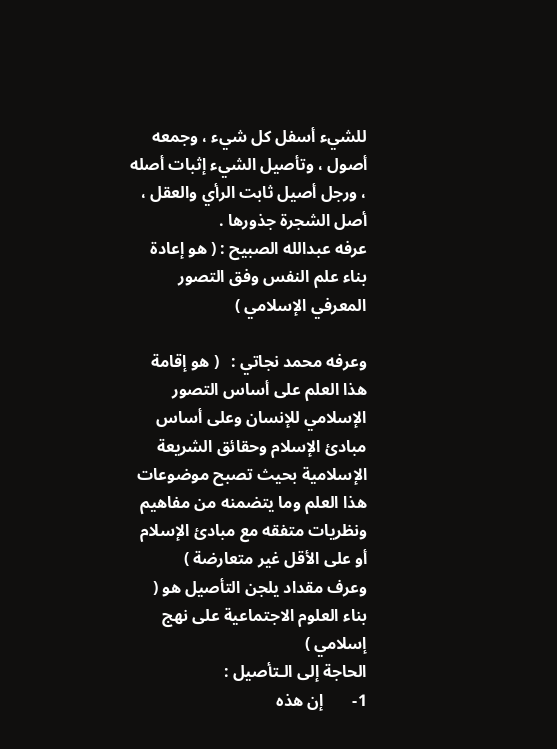للشيء أسفل كل شيء ، وجمعه أصول ، وتأصيل الشيء إثبات أصله ، ورجل أصيل ثابت الرأي والعقل ، أصل الشجرة جذورها .
عرفه عبدالله الصبيح : ( هو إعادة بناء علم النفس وفق التصور المعرفي الإسلامي )

وعرفه محمد نجاتي :   ( هو إقامة هذا العلم على أساس التصور الإسلامي للإنسان وعلى أساس مبادئ الإسلام وحقائق الشريعة الإسلامية بحيث تصبح موضوعات هذا العلم وما يتضمنه من مفاهيم ونظريات متفقه مع مبادئ الإسلام أو على الأقل غير متعارضة )
وعرف مقداد يلجن التأصيل هو ( بناء العلوم الاجتماعية على نهج إسلامي )
الحاجة إلى الـتأصيل :
1-       إن هذه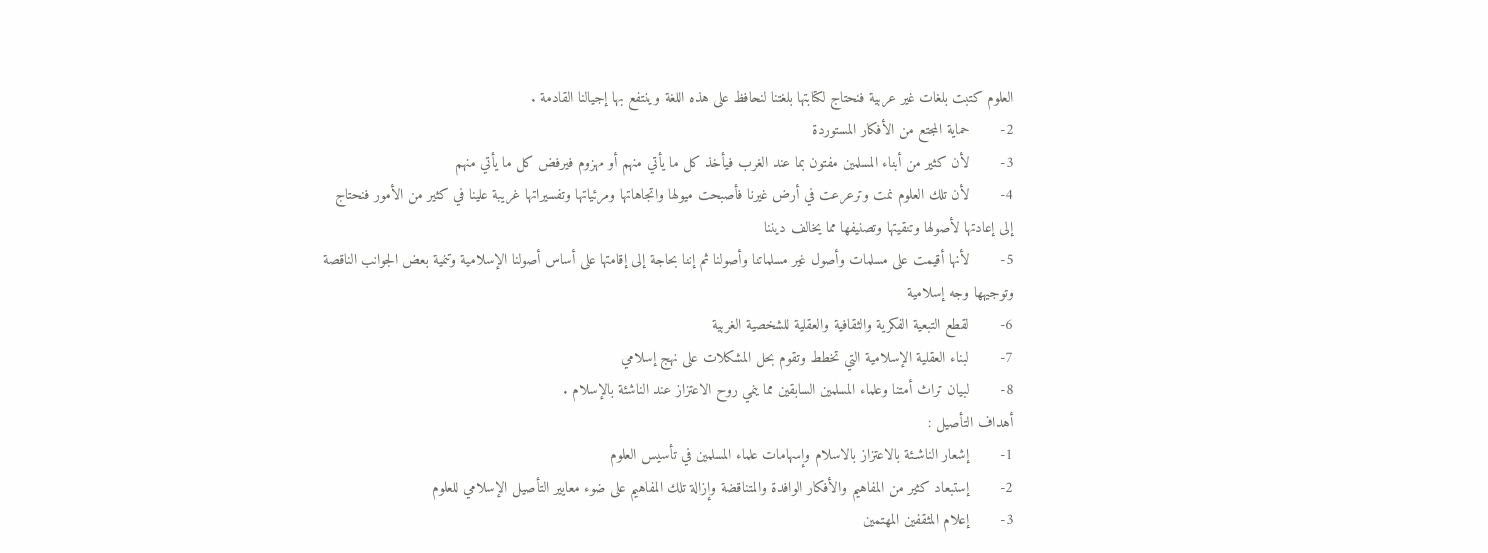العلوم كتبت بلغات غير عربية فنحتاج لكتابتها بلغتنا لنحافظ على هذه اللغة وينتفع بها إجيالنا القادمة .
2-       حماية المجتع من الأفكار المستوردة
3-       لأن كثير من أبناء المسلمين مفتون بما عند الغرب فيأخذ كل ما يأتي منهم أو مهزوم فيرفض كل ما يأتي منهم
4-       لأن تلك العلوم نمت وترعرعت في أرض غيرنا فأصبحت ميولها واتجاهاتها ومرئياتها وتفسيراتها غريبة علينا في كثير من الأمور فنحتاج إلى إعادتها لأصولها وتنقيتها وتصنيفها مما يخالف ديننا
5-       لأنها أقيمت على مسلمات وأصول غير مسلماتنا وأصولنا ثم إننا بحاجة إلى إقامتها على أساس أصولنا الإسلامية وتنمية بعض الجوانب الناقصة وتوجيهها وجه إسلامية
6-       لقطع التبعية الفكرية والثقافية والعقلية للشخصية الغربية
7-       لبناء العقلية الإسلامية التي تخطط وتقوم بحل المشكلات على نهج إسلامي
8-       لبيان تراث أمتنا وعلماء المسلمين السابقين مما ينمي روح الاعتزاز عند الناشئة بالإسلام .
أهداف التأصيل :
1-       إشعار الناشـئة بالاعتزاز بالاسلام وإسهامات علماء المسلمين في تأسيس العلوم
2-       إستبعاد كثير من المفاهيم والأفكار الوافدة والمتناقضة وإزالة تلك المفاهيم على ضوء معايير التأصيل الإسلامي للعلوم
3-       إعلام المثقفين المهتمين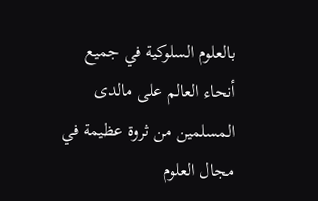بالعلوم السلوكية في جميع أنحاء العالم على مالدى المسلمين من ثروة عظيمة في مجال العلوم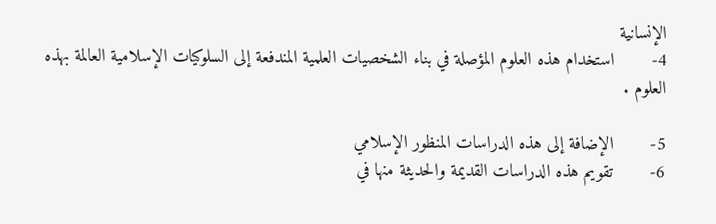الإنسانية
4-       استخدام هذه العلوم المؤصلة في بناء الشخصيات العلمية المندفعة إلى السلوكيات الإسلامية العالمة بهذه العلوم .

5-       الإضافة إلى هذه الدراسات المنظور الإسلامي
6-       تقويم هذه الدراسات القديمة والحديثة منها في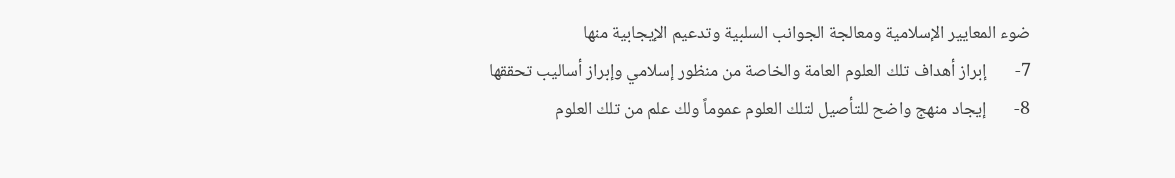ضوء المعايير الإسلامية ومعالجة الجوانب السلبية وتدعيم الإيجابية منها
7-       إبراز أهداف تلك العلوم العامة والخاصة من منظور إسلامي وإبراز أساليب تحققها
8-       إيجاد منهج واضح للتأصيل لتلك العلوم عموماً ولك علم من تلك العلوم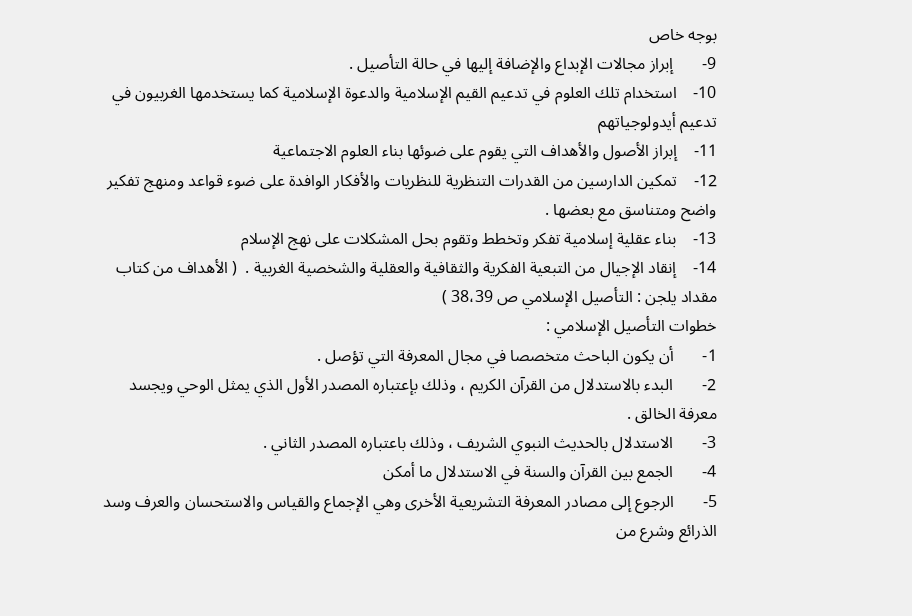بوجه خاص
9-       إبراز مجالات الإبداع والإضافة إليها في حالة التأصيل .
10-    استخدام تلك العلوم في تدعيم القيم الإسلامية والدعوة الإسلامية كما يستخدمها الغربيون في تدعيم أيدولوجياتهم
11-    إبراز الأصول والأهداف التي يقوم على ضوئها بناء العلوم الاجتماعية
12-    تمكين الدارسين من القدرات التنظرية للنظريات والأفكار الوافدة على ضوء قواعد ومنهج تفكير واضح ومتناسق مع بعضها .
13-    بناء عقلية إسلامية تفكر وتخطط وتقوم بحل المشكلات على نهج الإسلام
14-    إنقاد الإجيال من التبعية الفكرية والثقافية والعقلية والشخصية الغربية .  ( الأهداف من كتاب مقداد يلجن : التأصيل الإسلامي ص 38،39 )
خطوات التأصيل الإسلامي :
1-       أن يكون الباحث متخصصا في مجال المعرفة التي تؤصل .
2-       البدء بالاستدلال من القرآن الكريم ، وذلك بإعتباره المصدر الأول الذي يمثل الوحي ويجسد معرفة الخالق .
3-       الاستدلال بالحديث النبوي الشريف ، وذلك باعتباره المصدر الثاني .
4-       الجمع بين القرآن والسنة في الاستدلال ما أمكن
5-       الرجوع إلى مصادر المعرفة التشريعية الأخرى وهي الإجماع والقياس والاستحسان والعرف وسد الذرائع وشرع من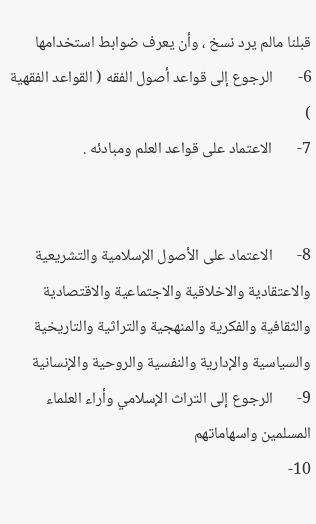قبلنا مالم يرد نسخ ، وأن يعرف ضوابط استخدامها
6-       الرجوع إلى قواعد أصول الفقه ( القواعد الفقهية )
7-       الاعتماد على قواعد العلم ومبادئه .


8-       الاعتماد على الأصول الإسلامية والتشريعية والاعتقادية والاخلاقية والاجتماعية والاقتصادية والثقافية والفكرية والمنهجية والتراثية والتاريخية والسياسية والإدارية والنفسية والروحية والإنسانية
9-       الرجوع إلى التراث الإسلامي وأراء العلماء المسلمين واسهاماتهم
10-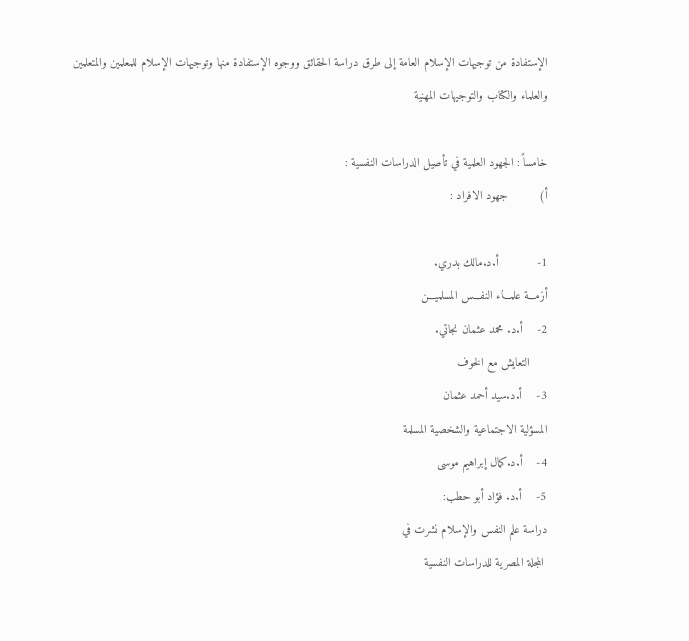الإستفادة من توجيهات الإسلام العامة إلى طرق دراسة الحقائق ووجوه الإستفادة منها وتوجيهات الإسلام للمعلمين والمتعلمين والعلماء والكتاب والتوجيهات المهنية

خامساً : الجهود العلمية في تأصيل الدراسات النفسية :
أ‌)         جهود الافراد :

1-           أ.د.مالك بدري.
أزمـــة علمـــاء النفـــس المسلميـــن
2-    أ.د. محمد عثمان نجاتي.
     التعايش مع الخوف
3-    أ.د.سيد أحمد عثمان
المسؤلية الاجتماعية والشخصية المسلمة
4-    أ.د.كمال إبراهيم موسى
5-    أ.د. فؤاد أبو حطب:
دراسة علم النفس والإسلام نشرت في
 المجلة المصرية للدراسات النفسية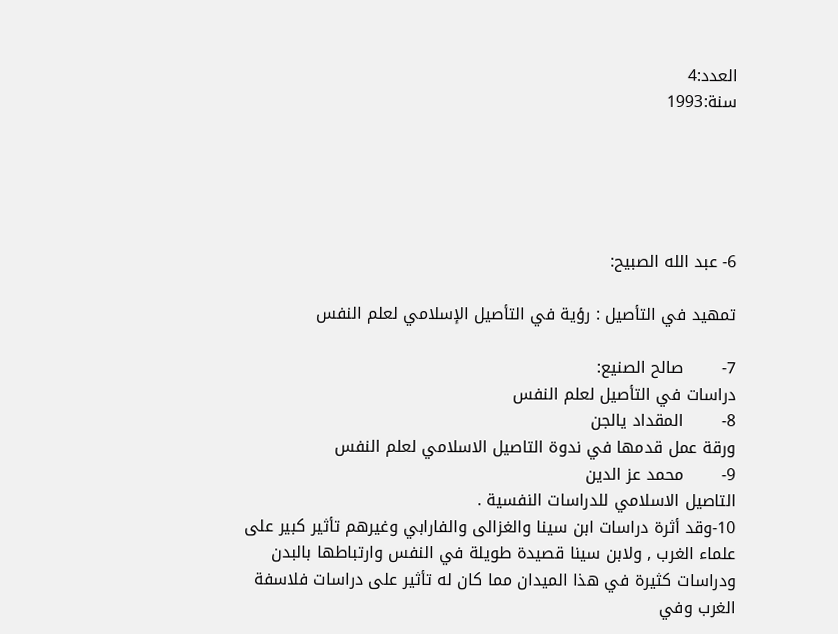العدد:4
سنة:1993





6- عبد الله الصبيح:

تمهيد في التأصيل : رؤية في التأصيل الإسلامي لعلم النفس

7-       صالح الصنيع:
دراسات في التأصيل لعلم النفس
8-       المقداد يالجن
ورقة عمل قدمها في ندوة التاصيل الاسلامي لعلم النفس
9-       محمد عز الدين
التاصيل الاسلامي للدراسات النفسية .
10-وقد أثرة دراسات ابن سينا والغزالى والفارابي وغيرهم تأثير كبير على علماء الغرب , ولابن سينا قصيدة طويلة في النفس وارتباطها بالبدن ودراسات كثيرة في هذا الميدان مما كان له تأثير على دراسات فلاسفة الغرب وفي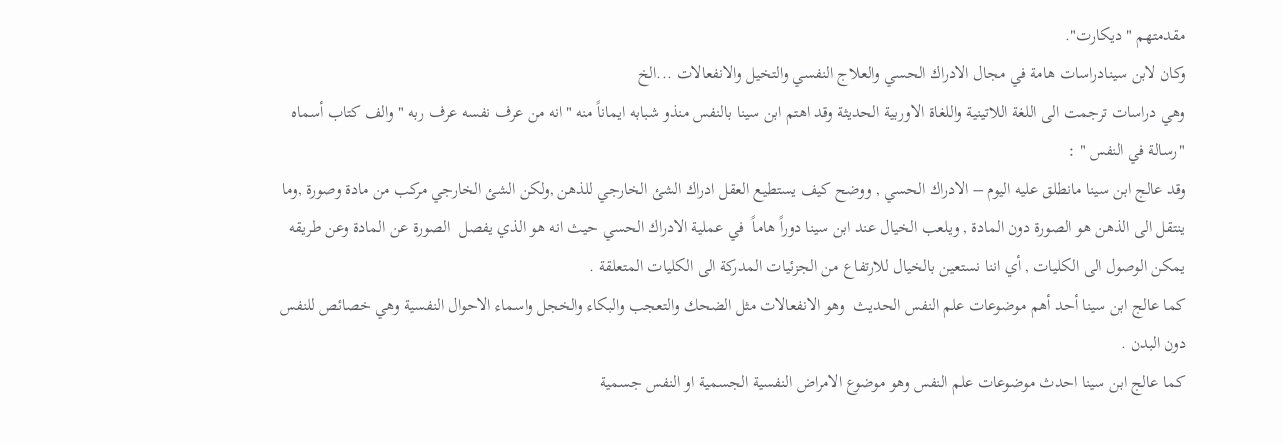مقدمتهم "ديكارت".
وكان لابن سينادراسات هامة في مجال الادراك الحسي والعلاج النفسي والتخيل والانفعالات ...الخ
وهي دراسات ترجمت الى اللغة اللاتينية واللغاة الاوربية الحديثة وقد اهتم ابن سينا بالنفس منذو شبابه ايماناً منه "انه من عرف نفسه عرف ربه " والف كتاب أسماه "رسالة في النفس " :
وقد عالج ابن سينا مانطلق عليه اليوم – الادراك الحسي , ووضح كيف يستطيع العقل ادراك الشئ الخارجي للذهن ,ولكن الشئ الخارجي مركب من مادة وصورة ,وما ينتقل الى الذهن هو الصورة دون المادة , ويلعب الخيال عند ابن سينا دوراً هاماً  في عملية الادراك الحسي حيث انه هو الذي يفصل  الصورة عن المادة وعن طريقه يمكن الوصول الى الكليات , أي اننا نستعين بالخيال للارتفاع من الجزئيات المدركة الى الكليات المتعلقة .
كما عالج ابن سينا أحد أهم موضوعات علم النفس الحديث  وهو الانفعالات مثل الضحك والتعجب والبكاء والخجل واسماء الاحوال النفسية وهي خصائص للنفس دون البدن .
كما عالج ابن سينا احدث موضوعات علم النفس وهو موضوع الامراض النفسية الجسمية او النفس جسمية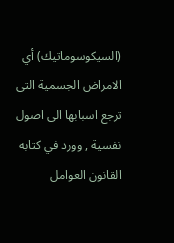(السيكوسوماتيك) أي الامراض الجسمية التى ترجع اسبابها الى اصول نفسية , وورد في كتابه القانون العوامل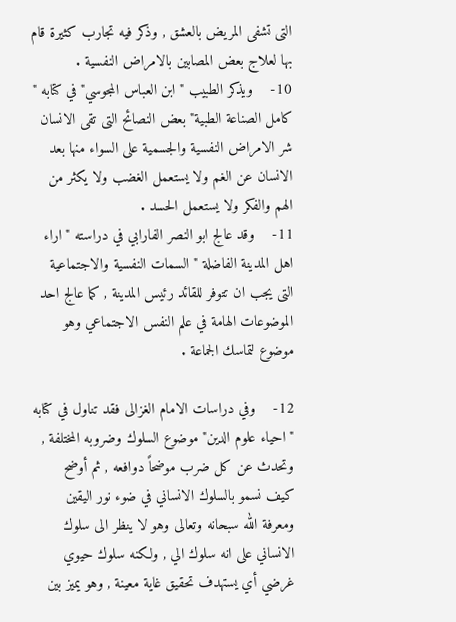التى تشفى المريض بالعشق , وذكر فيه تجارب كثيرة قام بها لعلاج بعض المصابين بالامراض النفسية .
10-    ويذكر الطبيب " ابن العباس المجوسي"في كتابه " كامل الصناعة الطبية" بعض النصائح التى تقى الانسان شر الامراض النفسية والجسمية على السواء منها بعد الانسان عن الغم ولا يستعمل الغضب ولا يكثر من الهم والفكر ولا يستعمل الحسد .
11-    وقد عالج ابو النصر الفارابي في دراسته "اراء اهل المدينة الفاضلة " السمات النفسية والاجتماعية التى يجب ان تتوفر للقائد رئيس المدينة , كما عالج احد الموضوعات الهامة في علم النفس الاجتماعي وهو موضوع لتماسك الجماعة .

12-    وفي دراسات الامام الغزالى فقد تناول في كتابه "احياء علوم الدين" موضوع السلوك وضروبه المختلفة , وتحدث عن كل ضرب موضحاً دوافعه , ثم أوضح كيف نسمو بالسلوك الانساني في ضوء نور اليقين ومعرفة الله سبحانه وتعالى وهو لا ينظر الى سلوك الانساني على انه سلوك الي , ولكنه سلوك حيوي غرضي أي يستهدف تحقيق غاية معينة , وهو يميز بين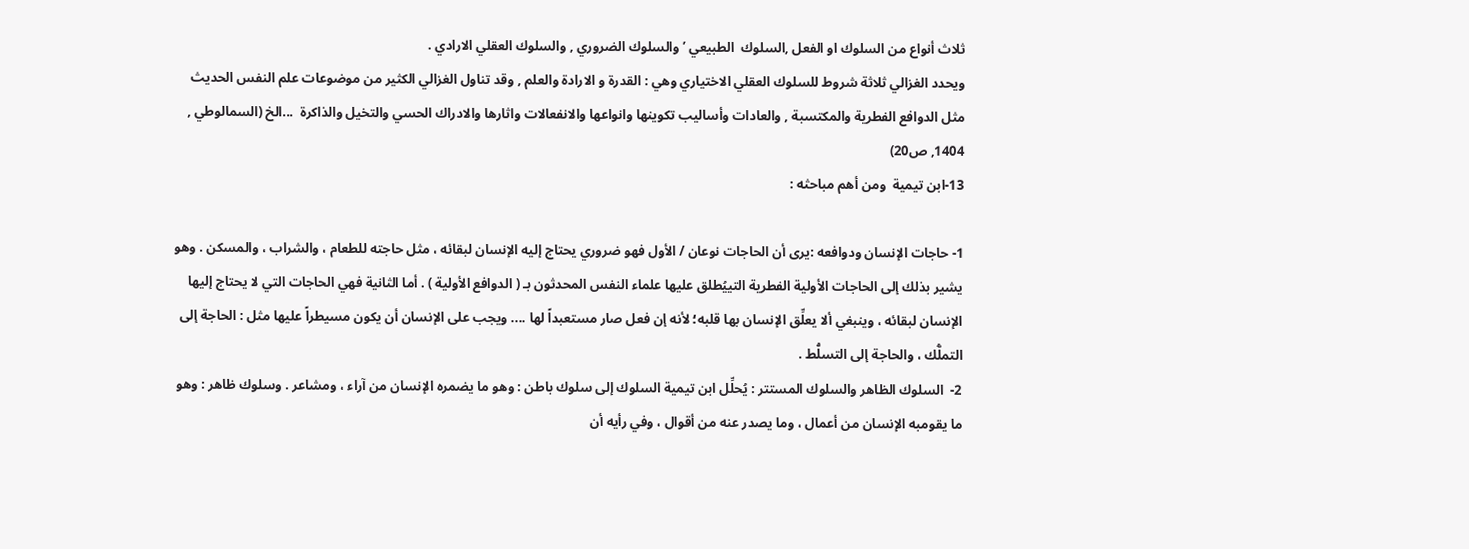ثلاث أنواع من السلوك او الفعل ,السلوك  الطبيعي ’ والسلوك الضروري , والسلوك العقلي الارادي .
ويحدد الغزالي ثلاثة شروط للسلوك العقلي الاختياري وهي : القدرة و الارادة والعلم , وقد تناول الغزالي الكثير من موضوعات علم النفس الحديث مثل الدوافع الفطرية والمكتسبة , والعادات وأساليب تكوينها وانواعها والانفعالات واثارها والادراك الحسي والتخيل والذاكرة  ...الخ (السمالوطي , 1404, ص20)
13-ابن تيمية  ومن أهم مباحثه :

1- حاجات الإنسان ودوافعه :يرى أن الحاجات نوعان / الأول فهو ضروري يحتاج إليه الإنسان لبقائه ، مثل حاجته للطعام ، والشراب ، والمسكن . وهو يشير بذلك إلى الحاجات الأولية الفطرية التييُطلق عليها علماء النفس المحدثون بـ ( الدوافع الأولية ) . أما الثانية فهي الحاجات التي لا يحتاج إليها الإنسان لبقائه ، وينبغي ألا يعلِّق الإنسان بها قلبه؛ لأنه إن فعل صار مستعبداً لها .... ويجب على الإنسان أن يكون مسيطراً عليها مثل : الحاجة إلى التملُّك ، والحاجة إلى التسلُّط .
2-  السلوك الظاهر والسلوك المستتر : يُحلِّل ابن تيمية السلوك إلى سلوك باطن : وهو ما يضمره الإنسان من آراء ، ومشاعر . وسلوك ظاهر : وهو ما يقومبه الإنسان من أعمال ، وما يصدر عنه من أقوال ، وفي رأيه أن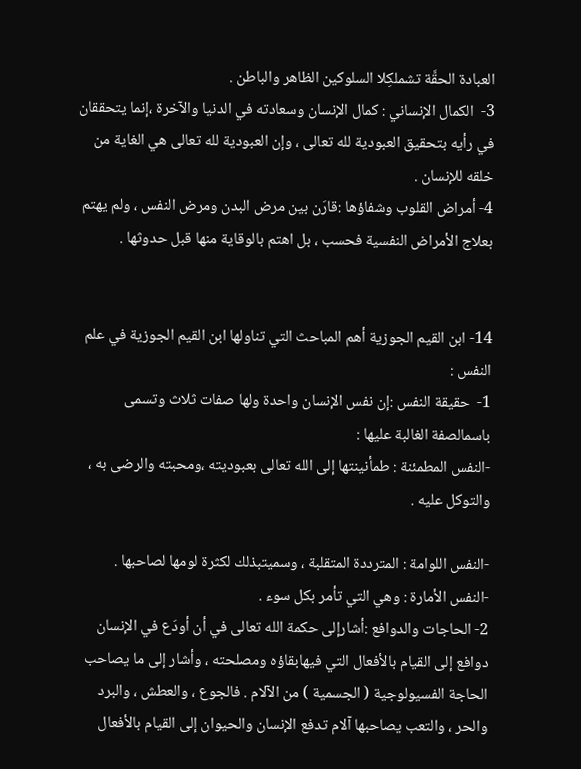العبادة الحقَّة تشملكِلا السلوكين الظاهر والباطن .
3-  الكمال الإنساني : كمال الإنسان وسعادته في الدنيا والآخرة ،إنما يتحققان في رأيه بتحقيق العبودية لله تعالى ، وإن العبودية لله تعالى هي الغاية من خلقه للإنسان .
4- أمراض القلوب وشفاؤها :قارَن بين مرض البدن ومرض النفس ، ولم يهتم بعلاج الأمراض النفسية فحسب ، بل اهتم بالوقاية منها قبل حدوثها .


14- ابن القيم الجوزية أهم المباحث التي تناولها ابن القيم الجوزية في علم النفس :
1-  حقيقة النفس :إن نفس الإنسان واحدة ولها صفات ثلاث وتسمى باسمالصفة الغالبة عليها :
-النفس المطمئنة : طمأنينتها إلى الله تعالى بعبوديته ،ومحبته والرضى به ، والتوكل عليه .

-النفس اللوامة : المترددة المتقلبة ، وسميتبذلك لكثرة لومها لصاحبها .
-النفس الأمارة : وهي التي تأمر بكل سوء .
2- الحاجات والدوافع :أشارإلى حكمة الله تعالى في أن أودَع في الإنسان دوافع إلى القيام بالأفعال التي فيهابقاؤه ومصلحته ، وأشار إلى ما يصاحب الحاجة الفسيولوجية ( الجسمية ) من الآلام . فالجوع ، والعطش ، والبرد والحر ، والتعب يصاحبها آلام تدفع الإنسان والحيوان إلى القيام بالأفعال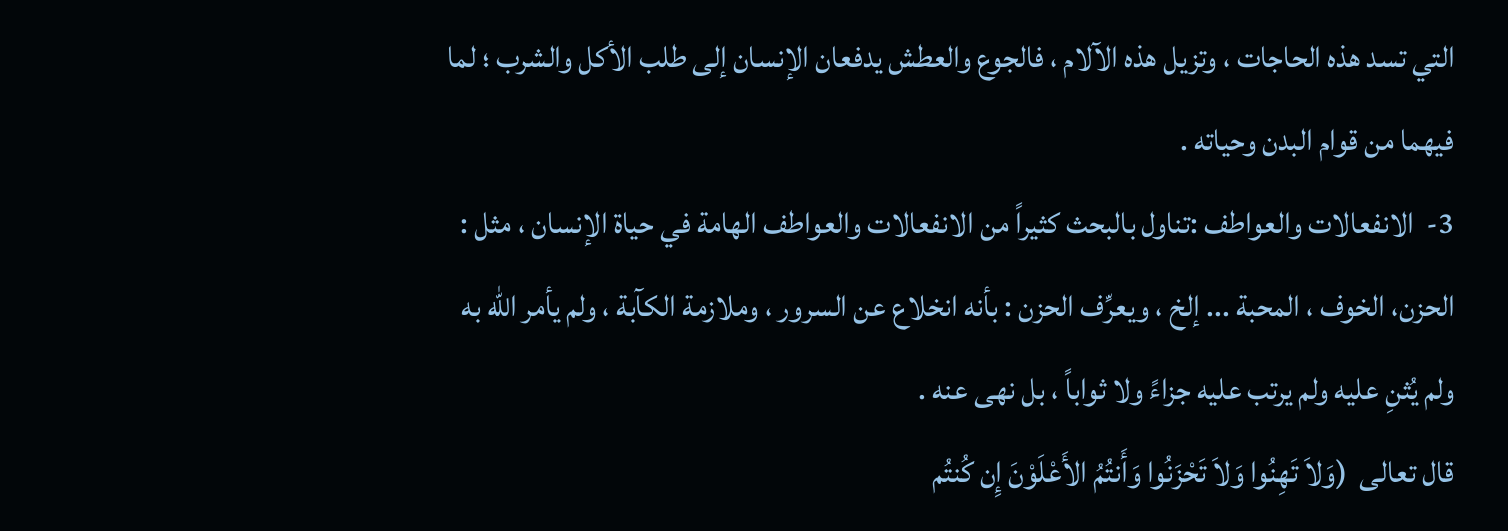التي تسد هذه الحاجات ، وتزيل هذه الآلام ، فالجوع والعطش يدفعان الإنسان إلى طلب الأكل والشرب ؛ لما فيهما من قوام البدن وحياته .
3-  الانفعالات والعواطف :تناول بالبحث كثيراً من الانفعالات والعواطف الهامة في حياة الإنسان ، مثل : الحزن، الخوف ، المحبة ... إلخ ، ويعرِّف الحزن : بأنه انخلاع عن السرور ، وملازمة الكآبة ، ولم يأمر الله به ولم يُثنِ عليه ولم يرتب عليه جزاءً ولا ثواباً ، بل نهى عنه .
قال تعالى  (وَلاَ تَهِنُوا وَلاَ تَحْزَنُوا وَأَنتُمُ الأَعْلَوْنَ إِن كُنتُم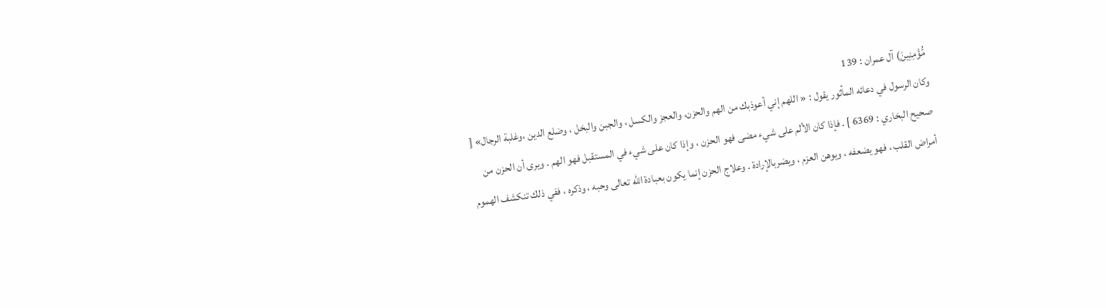مُّؤْمِنِينَ) آل عمران : 139
وكان الرسول في دعائه المأثور يقول : « اللهم إني أعوذبك من الهم والحزن، والعجز والكسل ، والجبن والبخل ، وضلع الدين ،وغلبة الرجال» [ صحيح البخاري : 6369 ] . فإذا كان الألم على شيء مضى فهو الحزن ، وإذا كان على شيء في المستقبل فهو الهم . ويرى أن الحزن من أمراض القلب ، فهو يضعفه ، ويوهن العزم ، ويضربالإرادة . وعلاج الحزن إنما يكون بعبادة الله تعالى وحبه ، وذكره ، ففي ذلك تنكشف الهموم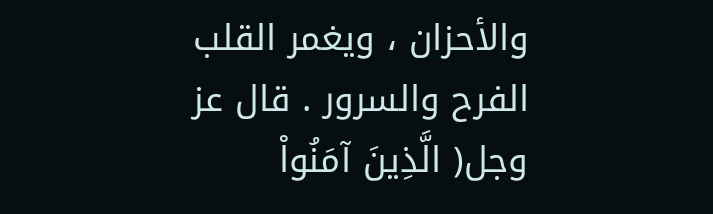والأحزان ، ويغمر القلب الفرح والسرور . قال عز وجل( الَّذِينَ آمَنُواْ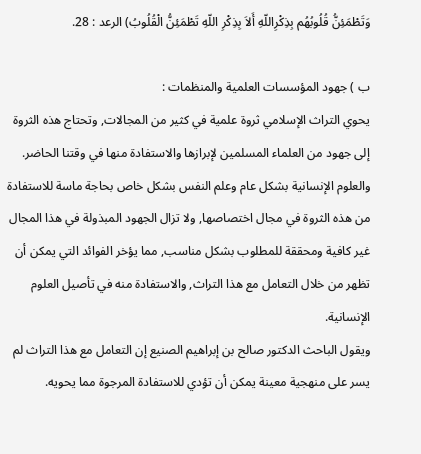وَتَطْمَئِنُّ قُلُوبُهُم بِذِكْرِاللّهِ أَلاَ بِذِكْرِ اللّهِ تَطْمَئِنُّ الْقُلُوبُ) الرعد : 28.

ب ) جهود المؤسسات العلمية والمنظمات :
يحوي التراث الإسلامي ثروة علمية في كثير من المجالات, وتحتاج هذه الثروة إلى جهود من العلماء المسلمين لإبرازها والاستفادة منها في وقتنا الحاضر.
والعلوم الإنسانية بشكل عام وعلم النفس بشكل خاص بحاجة ماسة للاستفادة من هذه الثروة في مجال اختصاصها, ولا تزال الجهود المبذولة في هذا المجال غير كافية ومحققة للمطلوب بشكل مناسب, مما يؤخر الفوائد التي يمكن أن تظهر من خلال التعامل مع هذا التراث, والاستفادة منه في تأصيل العلوم الإنسانية.
ويقول الباحث الدكتور صالح بن إبراهيم الصنيع إن التعامل مع هذا التراث لم يسر على منهجية معينة يمكن أن تؤدي للاستفادة المرجوة مما يحويه.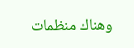وهناك منظمات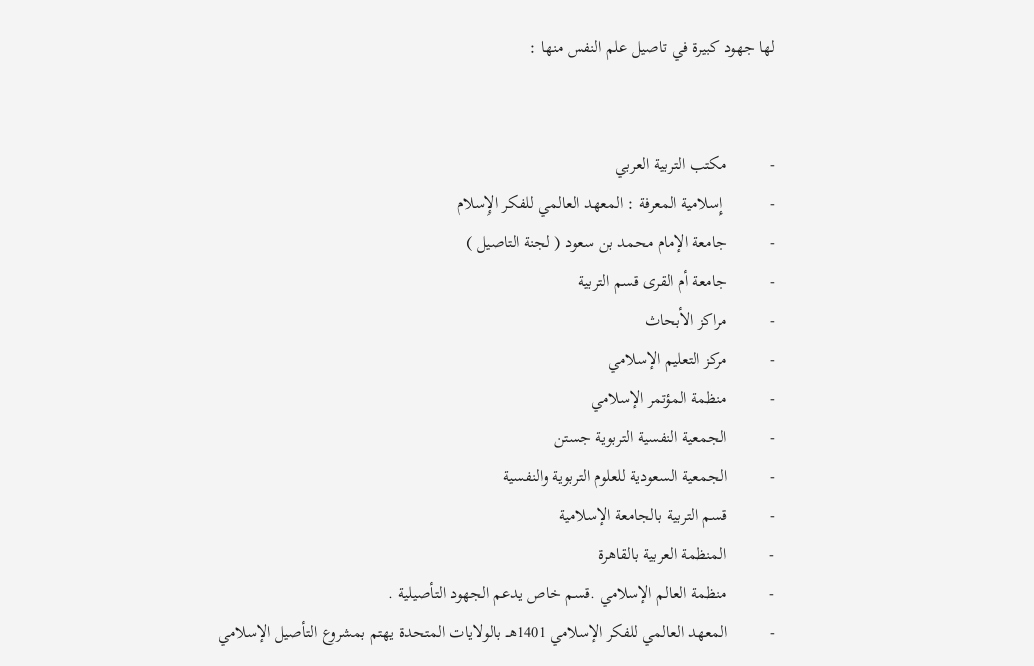لها جهود كبيرة في تاصيل علم النفس منها :


-          مكتب التربية العربي
-           إِسلامية المعرفة : المعهد العالمي للفكر الإِسلام
-          جامعة الإمام محمد بن سعود ( لجنة التاصيل )
-          جامعة أم القرى قسم التربية
-          مراكز الأبحاث
-          مركز التعليم الإسلامي
-          منظمة المؤتمر الإسلامي
-          الجمعية النفسية التربوية جستن
-          الجمعية السعودية للعلوم التربوية والنفسية
-          قسم التربية بالجامعة الإسلامية
-          المنظمة العربية بالقاهرة
-          منظمة العالم الإسلامي .قسم خاص يدعم الجهود التأصيلية .
-          المعهد العالمي للفكر الإسلامي 1401هــ بالولايات المتحدة يهتم بمشروع التأصيل الإسلامي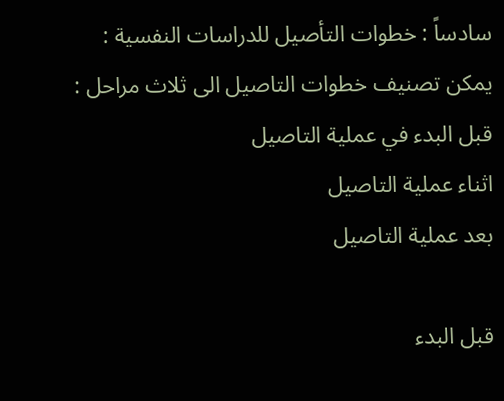سادساً : خطوات التأصيل للدراسات النفسية :
يمكن تصنيف خطوات التاصيل الى ثلاث مراحل :
قبل البدء في عملية التاصيل
اثناء عملية التاصيل
بعد عملية التاصيل

قبل البدء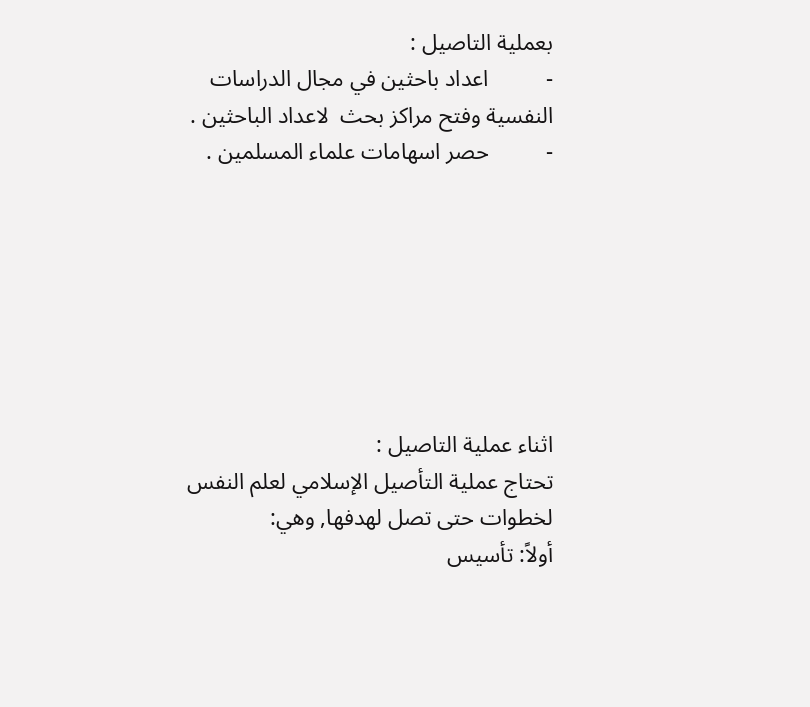بعملية التاصيل :
-          اعداد باحثين في مجال الدراسات النفسية وفتح مراكز بحث  لاعداد الباحثين .
-          حصر اسهامات علماء المسلمين .







اثناء عملية التاصيل :
تحتاج عملية التأصيل الإسلامي لعلم النفس لخطوات حتى تصل لهدفها, وهي:
أولاً: تأسيس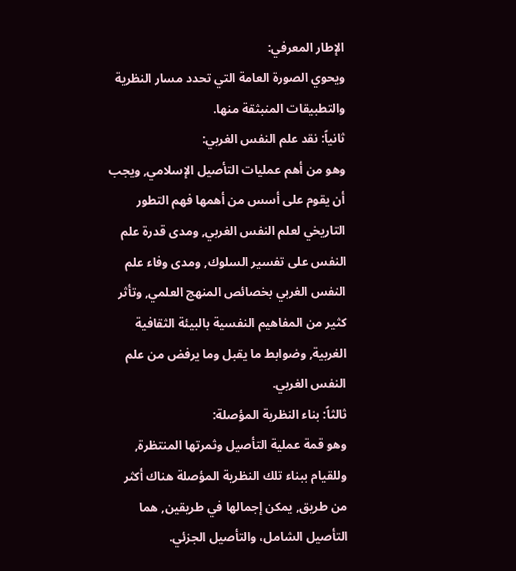الإطار المعرفي:
ويحوي الصورة العامة التي تحدد مسار النظرية والتطبيقات المنبثقة منها.
ثانياً: نقد علم النفس الغربي:
وهو من أهم عمليات التأصيل الإسلامي, ويجب أن يقوم على أسس من أهمها فهم التطور التاريخي لعلم النفس الغربي, ومدى قدرة علم النفس على تفسير السلوك, ومدى وفاء علم النفس الغربي بخصائص المنهج العلمي, وتأثر كثير من المفاهيم النفسية بالبيئة الثقافية الغربية, وضوابط ما يقبل وما يرفض من علم النفس الغربي.
ثالثاً: بناء النظرية المؤصلة:
وهو قمة عملية التأصيل وثمرتها المنتظرة, وللقيام ببناء تلك النظرية المؤصلة هناك أكثر من طريق, يمكن إجمالها في طريقين, هما التأصيل الشامل، والتأصيل الجزئي.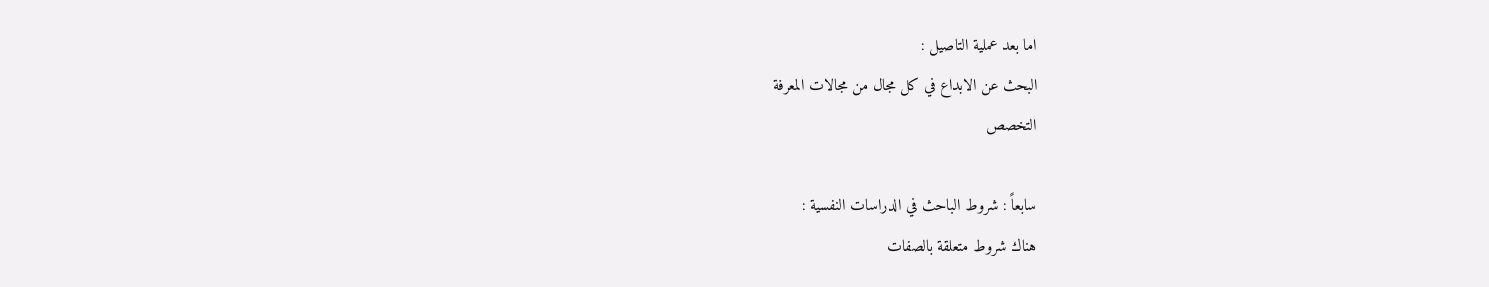اما بعد عملية التاصيل :
البحث عن الابداع في كل مجال من مجالات المعرفة
التخصص

سابعاً : شروط الباحث في الدراسات النفسية :
هناك شروط متعلقة بالصفات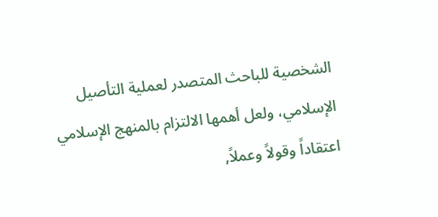الشخصية للباحث المتصدر لعملية التأصيل الإسلامي، ولعل أهمها الالتزام بالمنهج الإسلامي اعتقاداً وقولاً وعملاً,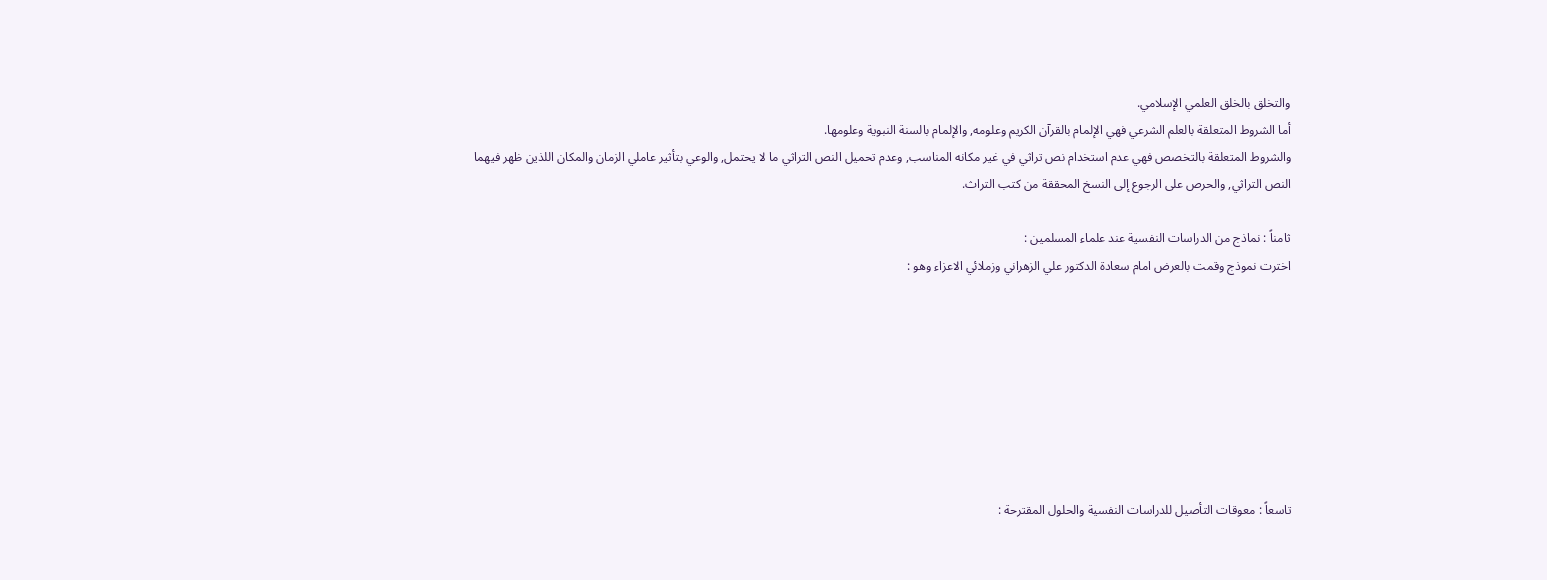والتخلق بالخلق العلمي الإسلامي.
أما الشروط المتعلقة بالعلم الشرعي فهي الإلمام بالقرآن الكريم وعلومه, والإلمام بالسنة النبوية وعلومها.
والشروط المتعلقة بالتخصص فهي عدم استخدام نص تراثي في غير مكانه المناسب, وعدم تحميل النص التراثي ما لا يحتمل, والوعي بتأثير عاملي الزمان والمكان اللذين ظهر فيهما النص التراثي, والحرص على الرجوع إلى النسخ المحققة من كتب التراث.

ثامناً : نماذج من الدراسات النفسية عند علماء المسلمين :
اخترت نموذج وقمت بالعرض امام سعادة الدكتور علي الزهراني وزملائي الاعزاء وهو :








تاسعاً : معوقات التأصيل للدراسات النفسية والحلول المقترحة :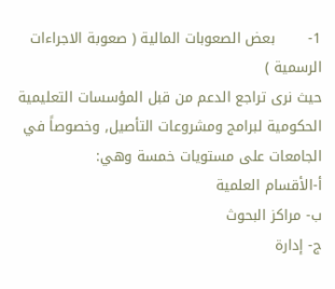1-       بعض الصعوبات المالية ( صعوبة الاجراءات الرسمية )
حيث نرى تراجع الدعم من قبل المؤسسات التعليمية الحكومية لبرامج ومشروعات التأصيل, وخصوصاً في الجامعات على مستويات خمسة وهي:
أ-الأقسام العلمية
ب- مراكز البحوث
ج- إدارة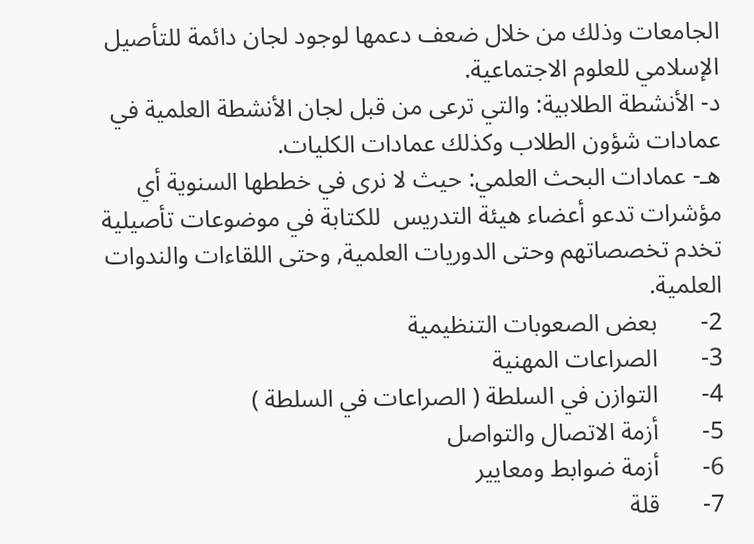الجامعات وذلك من خلال ضعف دعمها لوجود لجان دائمة للتأصيل الإسلامي للعلوم الاجتماعية.
د- الأنشطة الطلابية: والتي ترعى من قبل لجان الأنشطة العلمية في عمادات شؤون الطلاب وكذلك عمادات الكليات.
هـ- عمادات البحث العلمي: حيث لا نرى في خططها السنوية أي مؤشرات تدعو أعضاء هيئة التدريس  للكتابة في موضوعات تأصيلية تخدم تخصصاتهم وحتى الدوريات العلمية, وحتى اللقاءات والندوات العلمية.
2-       بعض الصعوبات التنظيمية
3-       الصراعات المهنية
4-       التوازن في السلطة ( الصراعات في السلطة )
5-       أزمة الاتصال والتواصل
6-       أزمة ضوابط ومعايير
7-       قلة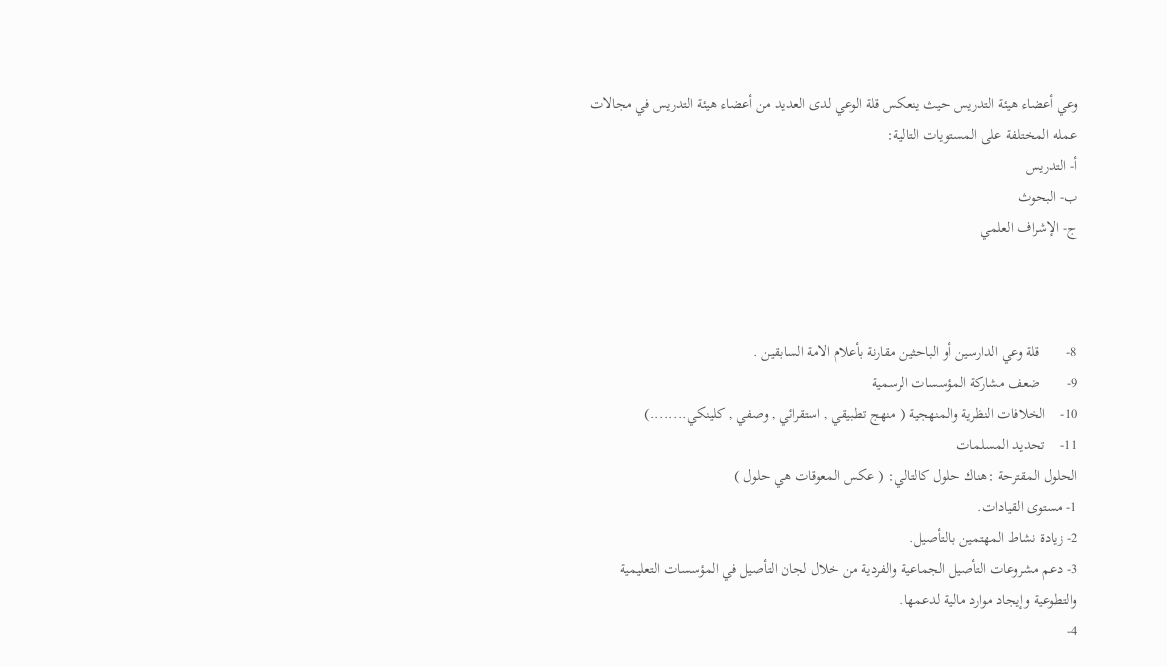وعي أعضاء هيئة التدريس حيث ينعكس قلة الوعي لدى العديد من أعضاء هيئة التدريس في مجالات عمله المختلفة على المستويات التالية:
أ- التدريس
ب- البحوث
ج- الإشراف العلمي



8-       قلة وعي الدارسين أو الباحثين مقارنة بأعلام الامة السابقين .
9-       ضعف مشاركة المؤسسات الرسمية
10-    الخلافات النظرية والمنهجية ( منهج تطبيقي , استقرائي , وصفي , كلينكي........)
11-    تحديد المسلمات
الحلول المقترحة :هناك حلول كالتالي: ( عكس المعوقات هي حلول )
1- مستوى القيادات.
2- زيادة نشاط المهتمين بالتأصيل.
3- دعم مشروعات التأصيل الجماعية والفردية من خلال لجان التأصيل في المؤسسات التعليمية والتطوعية وإيجاد موارد مالية لدعمها.
4-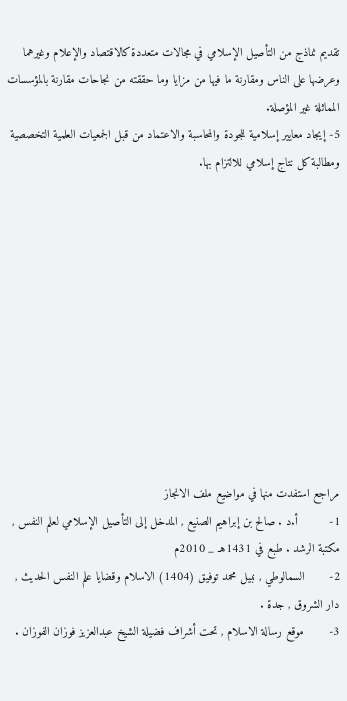تقديم نماذج من التأصيل الإسلامي في مجالات متعددة كالاقتصاد والإعلام وغيرهما وعرضها على الناس ومقارنة ما فيها من مزايا وما حققته من نجاحات مقارنة بالمؤسسات المماثلة غير المؤصلة.
5- إيجاد معايير إسلامية للجودة والمحاسبة والاعتماد من قبل الجمعيات العلمية التخصصية ومطالبة كل نتاج إسلامي للالتزام بها.











مراجع استفدت منها في مواضيع ملف الانجاز
1-         أ.د . صالح بن إبراهيم الصنيع , المدخل إلى التأصيل الإسلامي لعلم النفس , مكتبة الرشد . طبع في 1431هـ _ 2010م
2-       السمالوطي , نبيل محمد توفيق (1404) الاسلام وقضايا علم النفس الحديث , دار الشروق , جدة .
3-       موقع رسالة الاسلام , تحت أشراف فضيلة الشيخ عبدالعزيز فوزان الفوزان .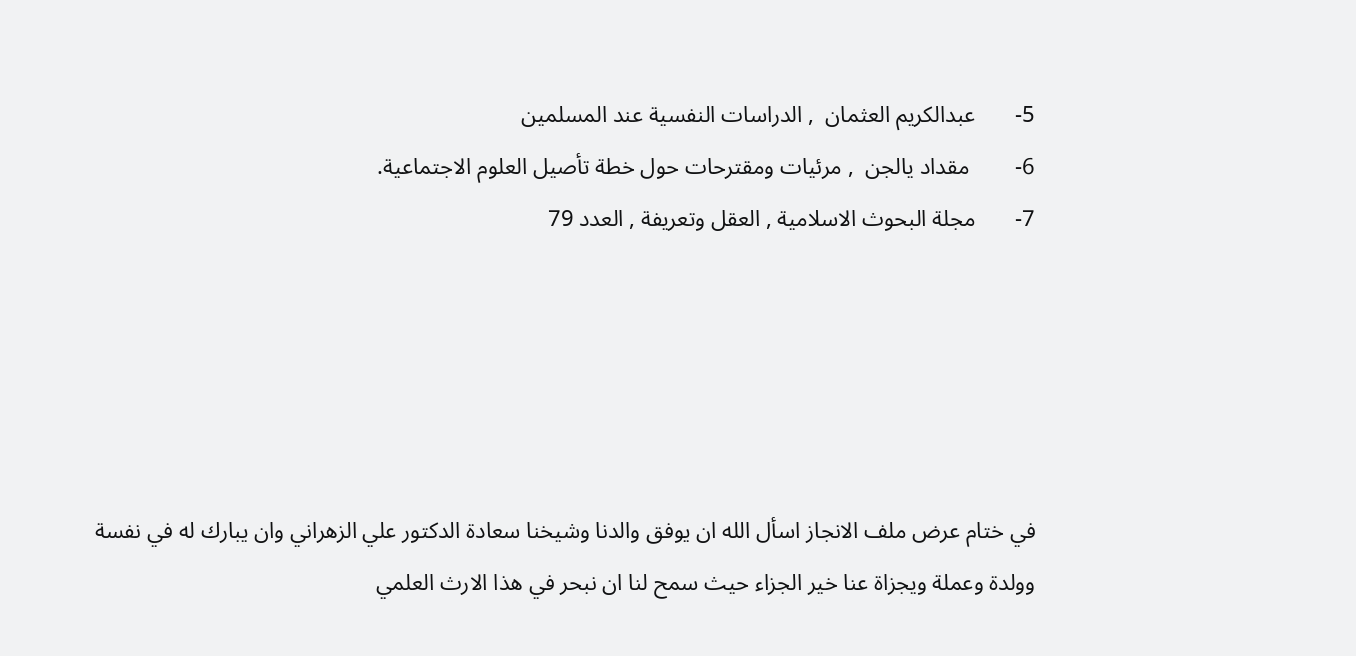5-       عبدالكريم العثمان  , الدراسات النفسية عند المسلمين
6-        مقداد يالجن  , مرئيات ومقترحات حول خطة تأصيل العلوم الاجتماعية.
7-       مجلة البحوث الاسلامية , العقل وتعريفة , العدد 79





في ختام عرض ملف الانجاز اسأل الله ان يوفق والدنا وشيخنا سعادة الدكتور علي الزهراني وان يبارك له في نفسة وولدة وعملة ويجزاة عنا خير الجزاء حيث سمح لنا ان نبحر في هذا الارث العلمي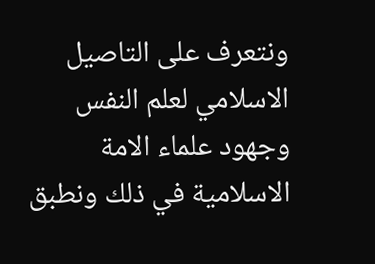ونتعرف على التاصيل الاسلامي لعلم النفس وجهود علماء الامة الاسلامية في ذلك ونطبق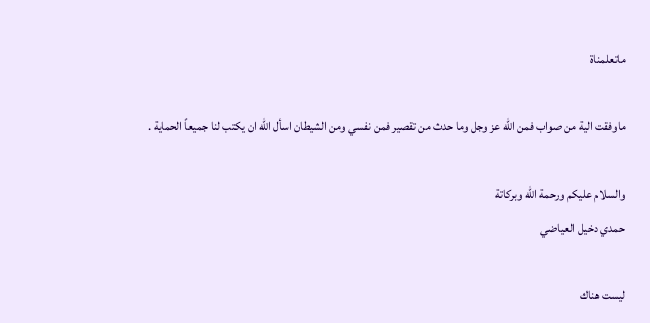ماتعلمناة

ماوفقت الية من صواب فمن الله عز وجل وما حدث من تقصير فمن نفسي ومن الشيطان اسأل الله ان يكتب لنا جميعاً الحماية .

والسلام عليكم ورحمة الله وبركاتة
حمدي دخيل العياضي

ليست هناك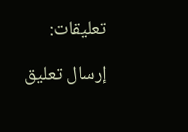تعليقات:

إرسال تعليق